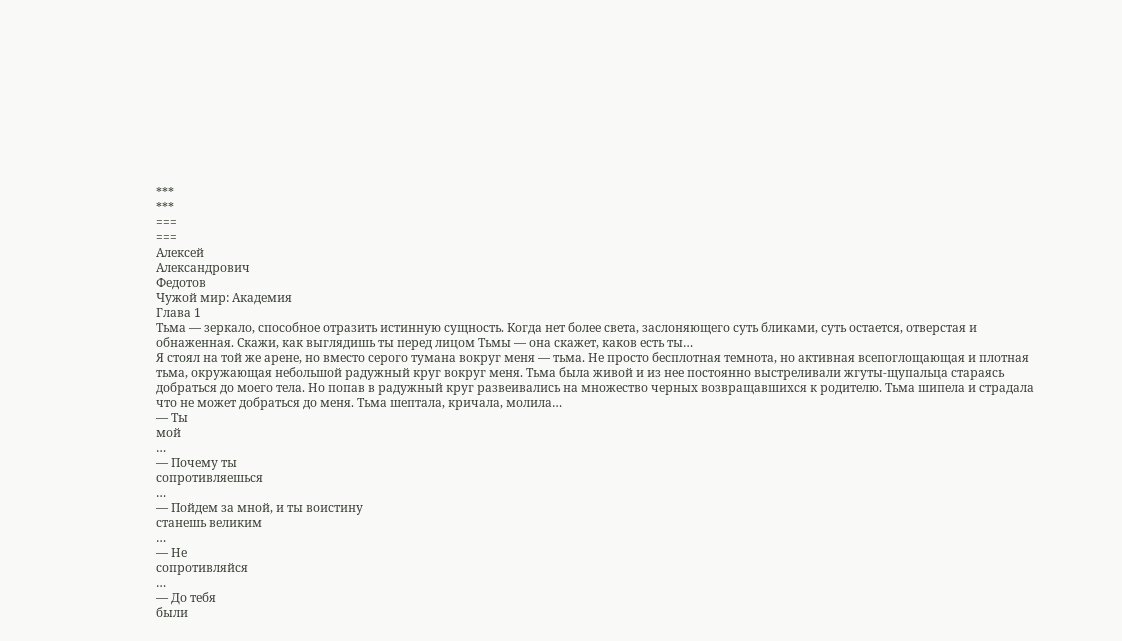***
***
===
===
Алексей
Александрович
Федотов
Чужой мир: Академия
Глава 1
Тьма — зеркало, способное отразить истинную сущность. Когда нет более света, заслоняющего суть бликами, суть остается, отверстая и обнаженная. Скажи, как выглядишь ты перед лицом Тьмы — она скажет, каков есть ты…
Я стоял на той же арене, но вместо серого тумана вокруг меня — тьма. Не просто бесплотная темнота, но активная всепоглощающая и плотная тьма, окружающая небольшой радужный круг вокруг меня. Тьма была живой и из нее постоянно выстреливали жгуты-щупальца стараясь добраться до моего тела. Но попав в радужный круг развеивались на множество черных возвращавшихся к родителю. Тьма шипела и страдала что не может добраться до меня. Тьма шептала, кричала, молила…
— Ты
мой
…
— Почему ты
сопротивляешься
…
— Пойдем за мной, и ты воистину
станешь великим
…
— Не
сопротивляйся
…
— До тебя
были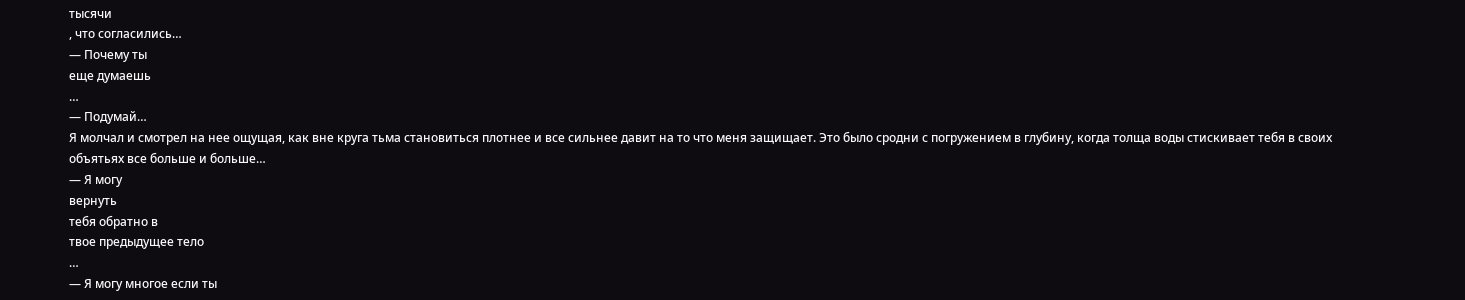тысячи
, что согласились…
— Почему ты
еще думаешь
…
— Подумай…
Я молчал и смотрел на нее ощущая, как вне круга тьма становиться плотнее и все сильнее давит на то что меня защищает. Это было сродни с погружением в глубину, когда толща воды стискивает тебя в своих объятьях все больше и больше…
— Я могу
вернуть
тебя обратно в
твое предыдущее тело
…
— Я могу многое если ты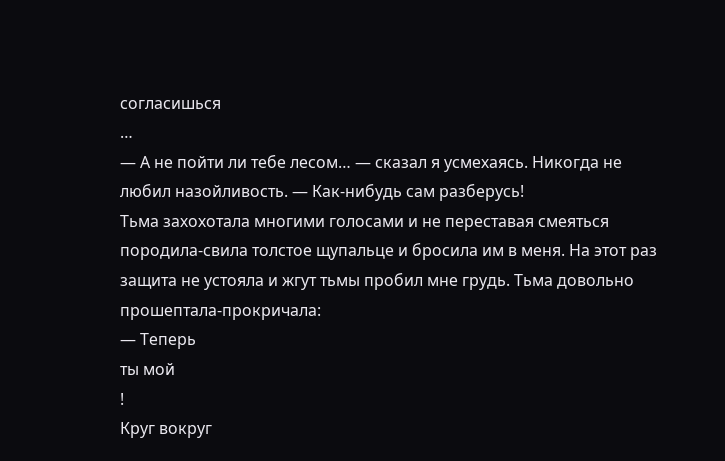согласишься
…
— А не пойти ли тебе лесом… — сказал я усмехаясь. Никогда не любил назойливость. — Как-нибудь сам разберусь!
Тьма захохотала многими голосами и не переставая смеяться породила-свила толстое щупальце и бросила им в меня. На этот раз защита не устояла и жгут тьмы пробил мне грудь. Тьма довольно прошептала-прокричала:
— Теперь
ты мой
!
Круг вокруг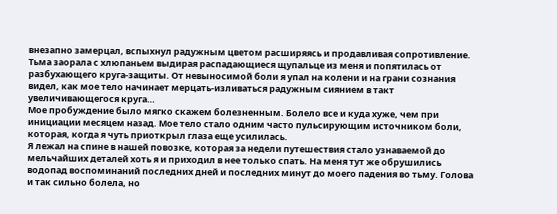внезапно замерцал, вспыхнул радужным цветом расширяясь и продавливая сопротивление.
Тьма заорала с хлюпаньем выдирая распадающиеся щупальце из меня и попятилась от разбухающего круга-защиты. От невыносимой боли я упал на колени и на грани сознания видел, как мое тело начинает мерцать-изливаться радужным сиянием в такт увеличивающегося круга…
Мое пробуждение было мягко скажем болезненным. Болело все и куда хуже, чем при инициации месяцем назад. Мое тело стало одним часто пульсирующим источником боли, которая, когда я чуть приоткрыл глаза еще усилилась.
Я лежал на спине в нашей повозке, которая за недели путешествия стало узнаваемой до мельчайших деталей хоть я и приходил в нее только спать. На меня тут же обрушились водопад воспоминаний последних дней и последних минут до моего падения во тьму. Голова и так сильно болела, но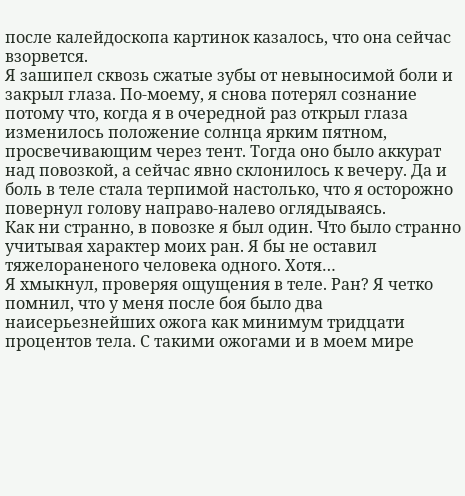после калейдоскопа картинок казалось, что она сейчас взорвется.
Я зашипел сквозь сжатые зубы от невыносимой боли и закрыл глаза. По-моему, я снова потерял сознание потому что, когда я в очередной раз открыл глаза изменилось положение солнца ярким пятном, просвечивающим через тент. Тогда оно было аккурат над повозкой, а сейчас явно склонилось к вечеру. Да и боль в теле стала терпимой настолько, что я осторожно повернул голову направо-налево оглядываясь.
Как ни странно, в повозке я был один. Что было странно учитывая характер моих ран. Я бы не оставил тяжелораненого человека одного. Хотя…
Я хмыкнул, проверяя ощущения в теле. Ран? Я четко помнил, что у меня после боя было два наисерьезнейших ожога как минимум тридцати процентов тела. С такими ожогами и в моем мире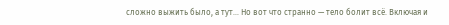сложно выжить было, а тут… Но вот что странно — тело болит всё. Включая и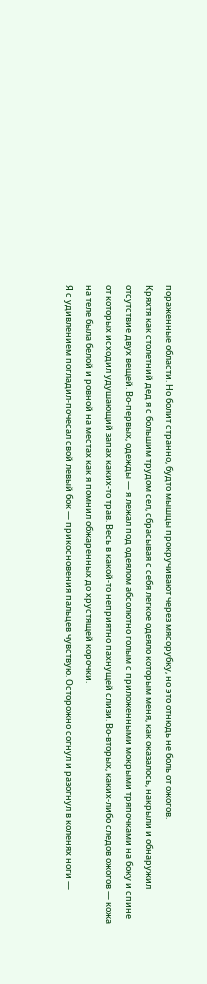пораженные области. Но болит странно, будто мышцы прокручивают через мясорубку, но это отнюдь не боль от ожогов.
Кряхтя как столетний дед я с большим трудом сел, сбрасывая с себя легкое одеяло которым меня, как оказалось, накрыли и обнаружил отсутствие двух вещей. Во-первых, одежды — я лежал под одеялом абсолютно голым с приложенными мокрыми тряпочками на боку и спине от которых исходил удушающий запах каких-то трав. Весь в какой-то неприятно пахнущей слизи. Во-вторых, каких-либо следов ожогов — кожа на теле была белой и ровной на местах как я помнил обжаренных до хрустящей корочки.
Я с удивлением погладил-почесал свой левый бок — прикосновения пальцев чувствую. Осторожно согнул и разогнул в коленях ноги —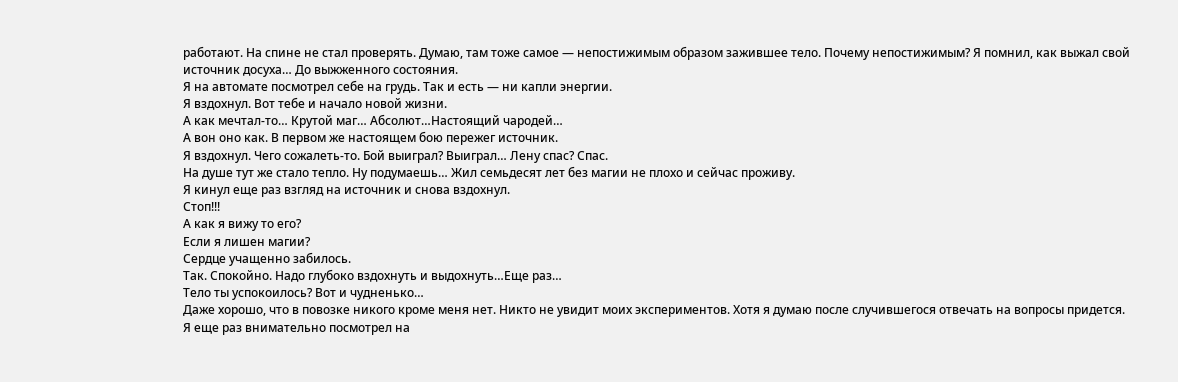работают. На спине не стал проверять. Думаю, там тоже самое — непостижимым образом зажившее тело. Почему непостижимым? Я помнил, как выжал свой источник досуха… До выжженного состояния.
Я на автомате посмотрел себе на грудь. Так и есть — ни капли энергии.
Я вздохнул. Вот тебе и начало новой жизни.
А как мечтал-то… Крутой маг… Абсолют…Настоящий чародей…
А вон оно как. В первом же настоящем бою пережег источник.
Я вздохнул. Чего сожалеть-то. Бой выиграл? Выиграл… Лену спас? Спас.
На душе тут же стало тепло. Ну подумаешь… Жил семьдесят лет без магии не плохо и сейчас проживу.
Я кинул еще раз взгляд на источник и снова вздохнул.
Стоп!!!
А как я вижу то его?
Если я лишен магии?
Сердце учащенно забилось.
Так. Спокойно. Надо глубоко вздохнуть и выдохнуть…Еще раз…
Тело ты успокоилось? Вот и чудненько…
Даже хорошо, что в повозке никого кроме меня нет. Никто не увидит моих экспериментов. Хотя я думаю после случившегося отвечать на вопросы придется.
Я еще раз внимательно посмотрел на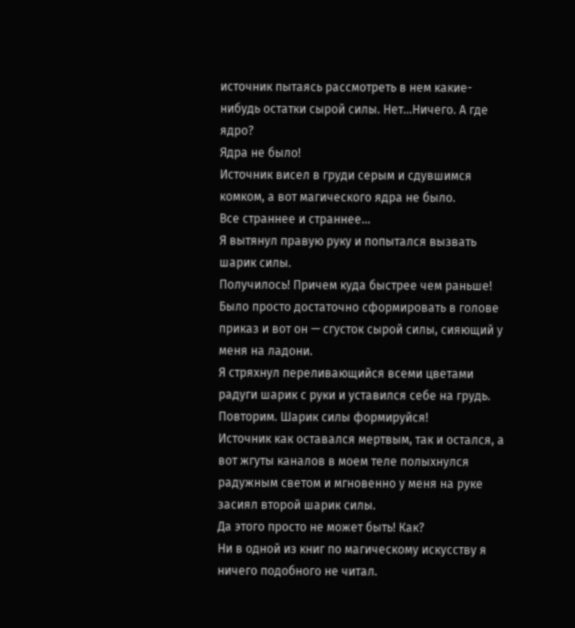источник пытаясь рассмотреть в нем какие-нибудь остатки сырой силы. Нет…Ничего. А где ядро?
Ядра не было!
Источник висел в груди серым и сдувшимся комком, а вот магического ядра не было.
Все страннее и страннее…
Я вытянул правую руку и попытался вызвать шарик силы.
Получилось! Причем куда быстрее чем раньше! Было просто достаточно сформировать в голове приказ и вот он — сгусток сырой силы, сияющий у меня на ладони.
Я стряхнул переливающийся всеми цветами радуги шарик с руки и уставился себе на грудь.
Повторим. Шарик силы формируйся!
Источник как оставался мертвым, так и остался, а вот жгуты каналов в моем теле полыхнулся радужным светом и мгновенно у меня на руке засиял второй шарик силы.
Да этого просто не может быть! Как?
Ни в одной из книг по магическому искусству я ничего подобного не читал.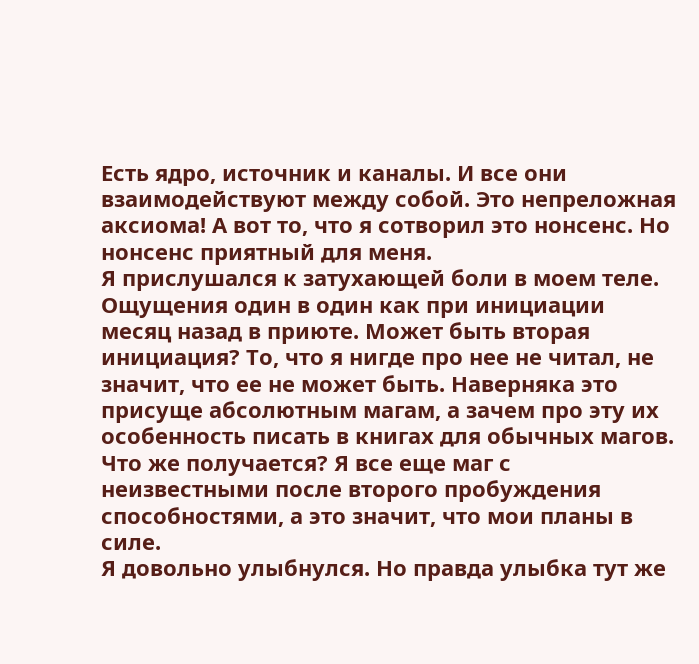Есть ядро, источник и каналы. И все они взаимодействуют между собой. Это непреложная аксиома! А вот то, что я сотворил это нонсенс. Но нонсенс приятный для меня.
Я прислушался к затухающей боли в моем теле. Ощущения один в один как при инициации месяц назад в приюте. Может быть вторая инициация? То, что я нигде про нее не читал, не значит, что ее не может быть. Наверняка это присуще абсолютным магам, а зачем про эту их особенность писать в книгах для обычных магов.
Что же получается? Я все еще маг с неизвестными после второго пробуждения способностями, а это значит, что мои планы в силе.
Я довольно улыбнулся. Но правда улыбка тут же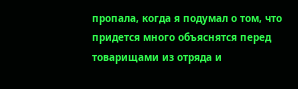пропала, когда я подумал о том, что придется много объяснятся перед товарищами из отряда и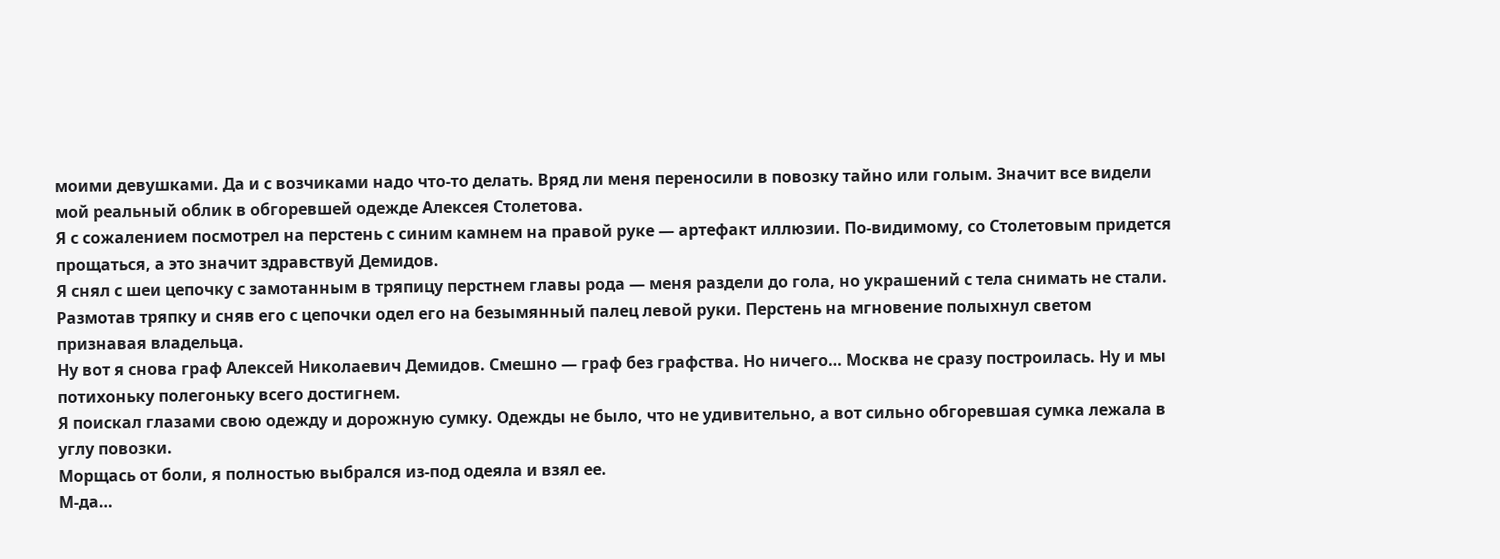моими девушками. Да и с возчиками надо что-то делать. Вряд ли меня переносили в повозку тайно или голым. Значит все видели мой реальный облик в обгоревшей одежде Алексея Столетова.
Я с сожалением посмотрел на перстень с синим камнем на правой руке — артефакт иллюзии. По-видимому, со Столетовым придется прощаться, а это значит здравствуй Демидов.
Я снял с шеи цепочку с замотанным в тряпицу перстнем главы рода — меня раздели до гола, но украшений с тела снимать не стали. Размотав тряпку и сняв его с цепочки одел его на безымянный палец левой руки. Перстень на мгновение полыхнул светом признавая владельца.
Ну вот я снова граф Алексей Николаевич Демидов. Смешно — граф без графства. Но ничего… Москва не сразу построилась. Ну и мы потихоньку полегоньку всего достигнем.
Я поискал глазами свою одежду и дорожную сумку. Одежды не было, что не удивительно, а вот сильно обгоревшая сумка лежала в углу повозки.
Морщась от боли, я полностью выбрался из-под одеяла и взял ее.
М-да…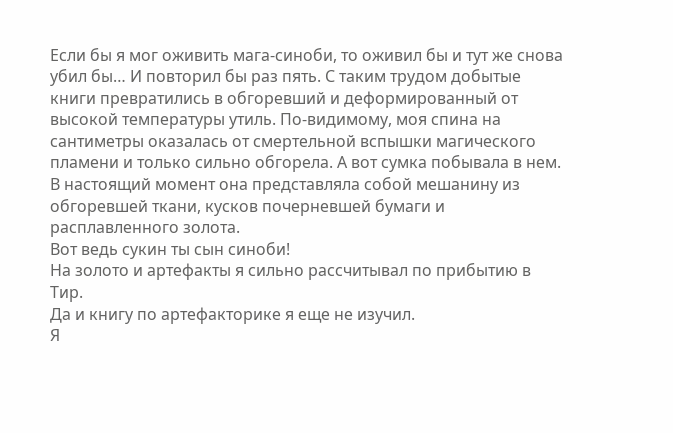Если бы я мог оживить мага-синоби, то оживил бы и тут же снова убил бы… И повторил бы раз пять. С таким трудом добытые книги превратились в обгоревший и деформированный от высокой температуры утиль. По-видимому, моя спина на сантиметры оказалась от смертельной вспышки магического пламени и только сильно обгорела. А вот сумка побывала в нем. В настоящий момент она представляла собой мешанину из обгоревшей ткани, кусков почерневшей бумаги и расплавленного золота.
Вот ведь сукин ты сын синоби!
На золото и артефакты я сильно рассчитывал по прибытию в Тир.
Да и книгу по артефакторике я еще не изучил.
Я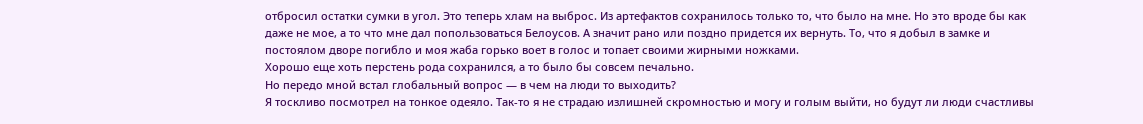отбросил остатки сумки в угол. Это теперь хлам на выброс. Из артефактов сохранилось только то, что было на мне. Но это вроде бы как даже не мое, а то что мне дал попользоваться Белоусов. А значит рано или поздно придется их вернуть. То, что я добыл в замке и постоялом дворе погибло и моя жаба горько воет в голос и топает своими жирными ножками.
Хорошо еще хоть перстень рода сохранился, а то было бы совсем печально.
Но передо мной встал глобальный вопрос — в чем на люди то выходить?
Я тоскливо посмотрел на тонкое одеяло. Так-то я не страдаю излишней скромностью и могу и голым выйти, но будут ли люди счастливы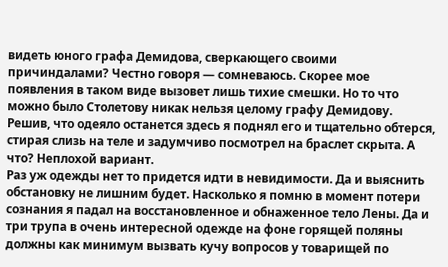видеть юного графа Демидова, сверкающего своими причиндалами? Честно говоря — сомневаюсь. Скорее мое появления в таком виде вызовет лишь тихие смешки. Но то что можно было Столетову никак нельзя целому графу Демидову. Решив, что одеяло останется здесь я поднял его и тщательно обтерся, стирая слизь на теле и задумчиво посмотрел на браслет скрыта. А что? Неплохой вариант.
Раз уж одежды нет то придется идти в невидимости. Да и выяснить обстановку не лишним будет. Насколько я помню в момент потери сознания я падал на восстановленное и обнаженное тело Лены. Да и три трупа в очень интересной одежде на фоне горящей поляны должны как минимум вызвать кучу вопросов у товарищей по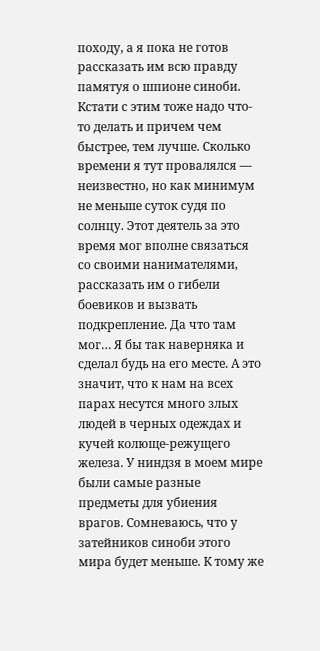походу, а я пока не готов рассказать им всю правду памятуя о шпионе синоби. Кстати с этим тоже надо что-то делать и причем чем быстрее, тем лучше. Сколько времени я тут провалялся — неизвестно, но как минимум не меньше суток судя по солнцу. Этот деятель за это время мог вполне связаться со своими нанимателями, рассказать им о гибели боевиков и вызвать подкрепление. Да что там мог… Я бы так наверняка и сделал будь на его месте. А это значит, что к нам на всех парах несутся много злых людей в черных одеждах и кучей колюще-режущего железа. У ниндзя в моем мире были самые разные предметы для убиения врагов. Сомневаюсь, что у затейников синоби этого мира будет меньше. К тому же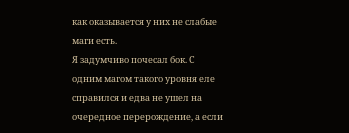как оказывается у них не слабые маги есть.
Я задумчиво почесал бок. С одним магом такого уровня еле справился и едва не ушел на очередное перерождение, а если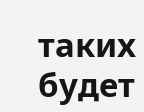таких будет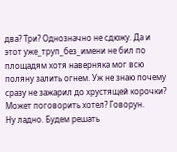два? Три? Однозначно не сдюжу. Да и этот уже_труп_без_имени не бил по площадям хотя наверняка мог всю поляну залить огнем. Уж не знаю почему сразу не зажарил до хрустящей корочки? Может поговорить хотел? Говорун.
Ну ладно. Будем решать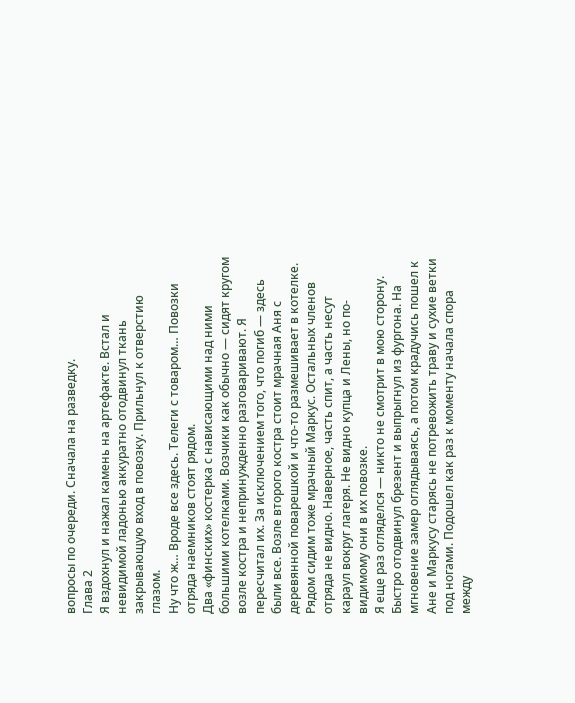вопросы по очереди. Сначала на разведку.
Глава 2
Я вздохнул и нажал камень на артефакте. Встал и невидимой ладонью аккуратно отодвинул ткань закрывающую вход в повозку. Прильнул к отверстию глазом.
Ну что ж… Вроде все здесь. Телеги с товаром… Повозки отряда наемников стоят рядом.
Два «финских» костерка с нависающими над ними большими котелками. Возчики как обычно — сидят кругом возле костра и непринужденно разговаривают. Я пересчитал их. За исключением того, что погиб — здесь были все. Возле второго костра стоит мрачная Аня с деревянной поварешкой и что-то размешивает в котелке. Рядом сидим тоже мрачный Маркус. Остальных членов отряда не видно. Наверное, часть спит, а часть несут караул вокруг лагеря. Не видно купца и Лены, но по-видимому они в их повозке.
Я еще раз огляделся — никто не смотрит в мою сторону. Быстро отодвинул брезент и выпрыгнул из фургона. На мгновение замер оглядываясь, а потом крадучись пошел к Ане и Маркусу старясь не потревожить траву и сухие ветки под ногами. Подошел как раз к моменту начала спора между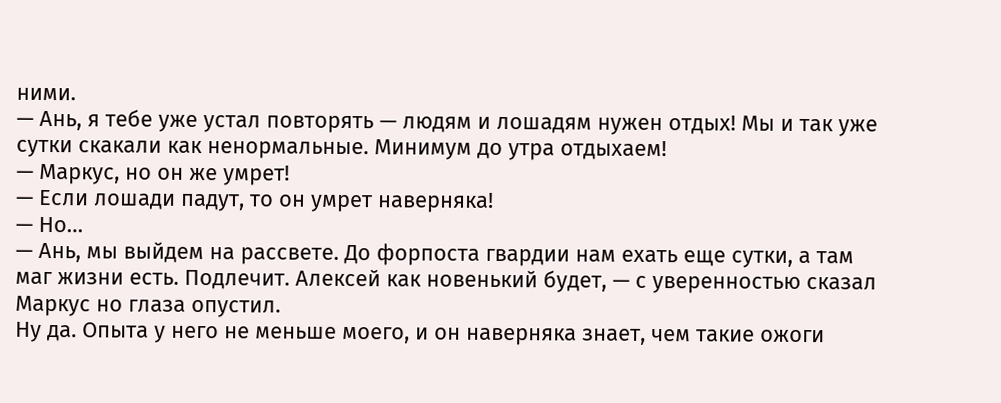ними.
— Ань, я тебе уже устал повторять — людям и лошадям нужен отдых! Мы и так уже сутки скакали как ненормальные. Минимум до утра отдыхаем!
— Маркус, но он же умрет!
— Если лошади падут, то он умрет наверняка!
— Но…
— Ань, мы выйдем на рассвете. До форпоста гвардии нам ехать еще сутки, а там маг жизни есть. Подлечит. Алексей как новенький будет, — с уверенностью сказал Маркус но глаза опустил.
Ну да. Опыта у него не меньше моего, и он наверняка знает, чем такие ожоги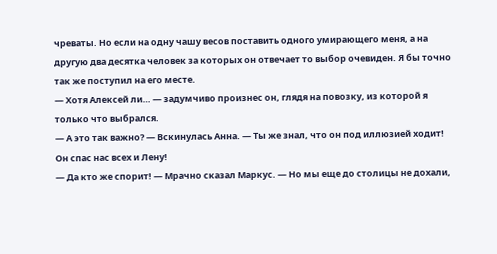чреваты. Но если на одну чашу весов поставить одного умирающего меня, а на другую два десятка человек за которых он отвечает то выбор очевиден. Я бы точно так же поступил на его месте.
— Хотя Алексей ли… — задумчиво произнес он, глядя на повозку, из которой я только что выбрался.
— А это так важно? — Вскинулась Анна. — Ты же знал, что он под иллюзией ходит! Он спас нас всех и Лену!
— Да кто же спорит! — Мрачно сказал Маркус. — Но мы еще до столицы не дохали,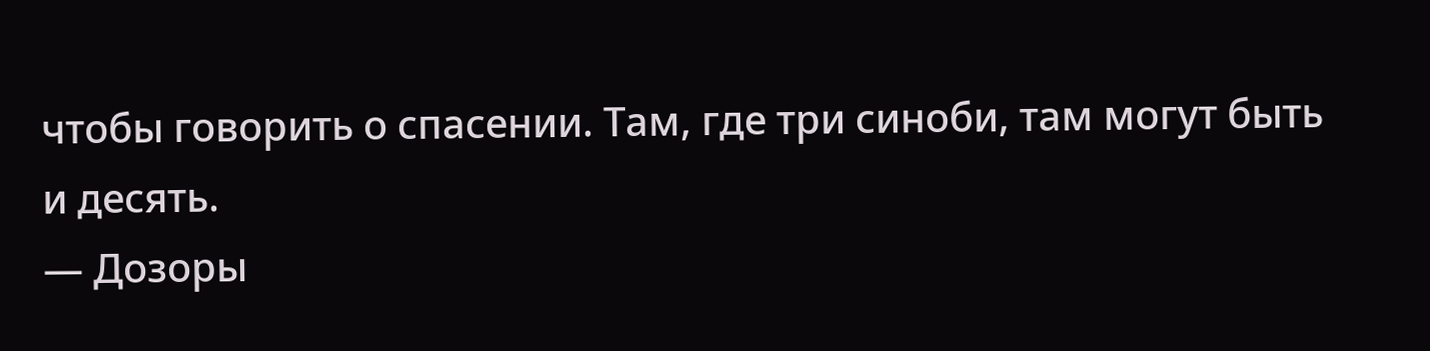чтобы говорить о спасении. Там, где три синоби, там могут быть и десять.
— Дозоры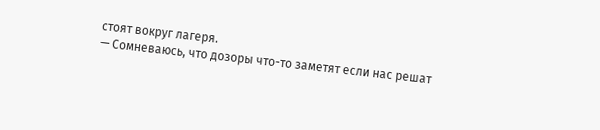стоят вокруг лагеря.
— Сомневаюсь, что дозоры что-то заметят если нас решат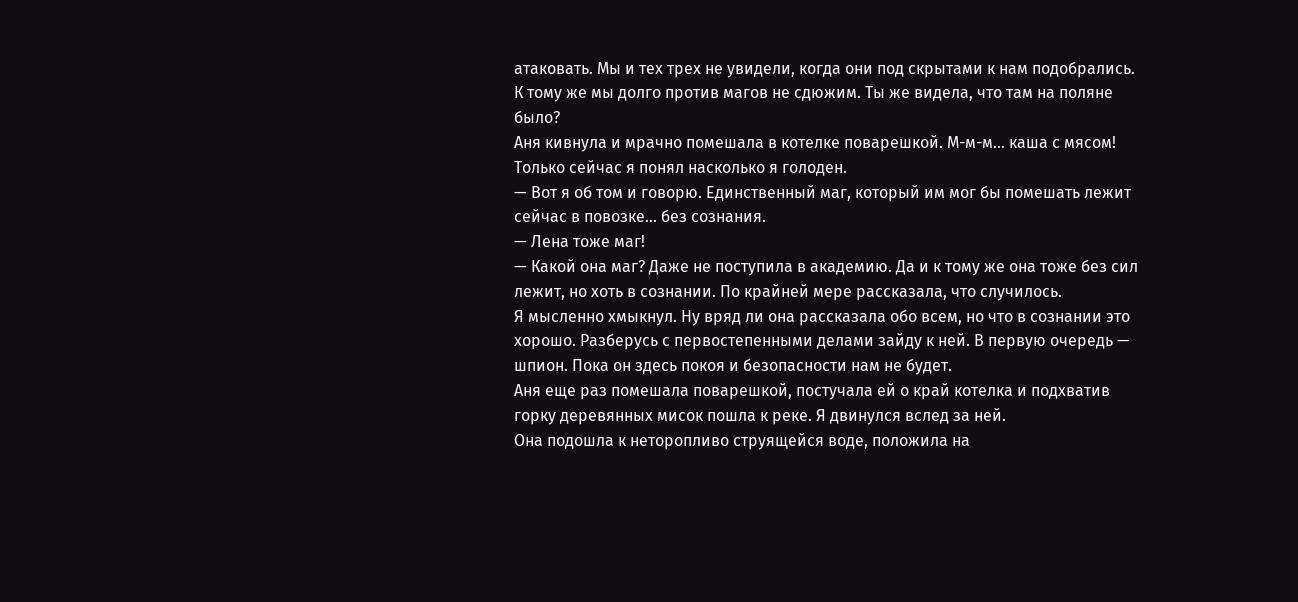атаковать. Мы и тех трех не увидели, когда они под скрытами к нам подобрались. К тому же мы долго против магов не сдюжим. Ты же видела, что там на поляне было?
Аня кивнула и мрачно помешала в котелке поварешкой. М-м-м… каша с мясом! Только сейчас я понял насколько я голоден.
— Вот я об том и говорю. Единственный маг, который им мог бы помешать лежит сейчас в повозке… без сознания.
— Лена тоже маг!
— Какой она маг? Даже не поступила в академию. Да и к тому же она тоже без сил лежит, но хоть в сознании. По крайней мере рассказала, что случилось.
Я мысленно хмыкнул. Ну вряд ли она рассказала обо всем, но что в сознании это хорошо. Разберусь с первостепенными делами зайду к ней. В первую очередь — шпион. Пока он здесь покоя и безопасности нам не будет.
Аня еще раз помешала поварешкой, постучала ей о край котелка и подхватив горку деревянных мисок пошла к реке. Я двинулся вслед за ней.
Она подошла к неторопливо струящейся воде, положила на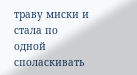траву миски и стала по одной споласкивать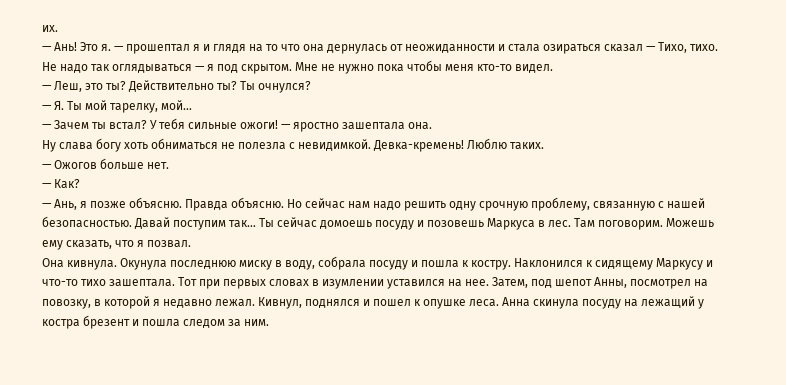их.
— Ань! Это я. — прошептал я и глядя на то что она дернулась от неожиданности и стала озираться сказал — Тихо, тихо. Не надо так оглядываться — я под скрытом. Мне не нужно пока чтобы меня кто-то видел.
— Леш, это ты? Действительно ты? Ты очнулся?
— Я. Ты мой тарелку, мой…
— Зачем ты встал? У тебя сильные ожоги! — яростно зашептала она.
Ну слава богу хоть обниматься не полезла с невидимкой. Девка-кремень! Люблю таких.
— Ожогов больше нет.
— Как?
— Ань, я позже объясню. Правда объясню. Но сейчас нам надо решить одну срочную проблему, связанную с нашей безопасностью. Давай поступим так… Ты сейчас домоешь посуду и позовешь Маркуса в лес. Там поговорим. Можешь ему сказать, что я позвал.
Она кивнула. Окунула последнюю миску в воду, собрала посуду и пошла к костру. Наклонился к сидящему Маркусу и что-то тихо зашептала. Тот при первых словах в изумлении уставился на нее. Затем, под шепот Анны, посмотрел на повозку, в которой я недавно лежал. Кивнул, поднялся и пошел к опушке леса. Анна скинула посуду на лежащий у костра брезент и пошла следом за ним.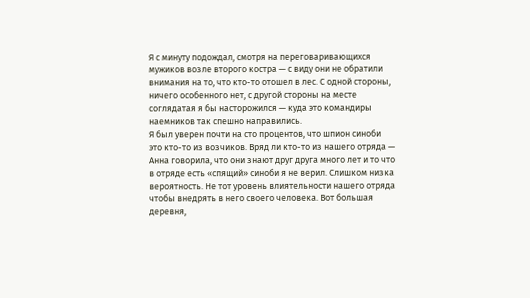Я с минуту подождал, смотря на переговаривающихся мужиков возле второго костра — с виду они не обратили внимания на то, что кто-то отошел в лес. С одной стороны, ничего особенного нет, с другой стороны на месте соглядатая я бы насторожился — куда это командиры наемников так спешно направились.
Я был уверен почти на сто процентов, что шпион синоби это кто-то из возчиков. Вряд ли кто-то из нашего отряда — Анна говорила, что они знают друг друга много лет и то что в отряде есть «спящий» синоби я не верил. Слишком низка вероятность. Не тот уровень влиятельности нашего отряда чтобы внедрять в него своего человека. Вот большая деревня,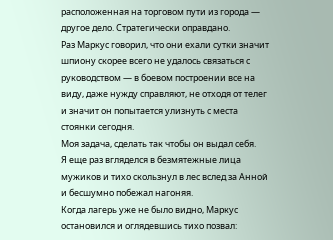расположенная на торговом пути из города — другое дело. Стратегически оправдано.
Раз Маркус говорил, что они ехали сутки значит шпиону скорее всего не удалось связаться с руководством — в боевом построении все на виду, даже нужду справляют, не отходя от телег и значит он попытается улизнуть с места стоянки сегодня.
Моя задача, сделать так чтобы он выдал себя.
Я еще раз вгляделся в безмятежные лица мужиков и тихо скользнул в лес вслед за Анной и бесшумно побежал нагоняя.
Когда лагерь уже не было видно, Маркус остановился и оглядевшись тихо позвал: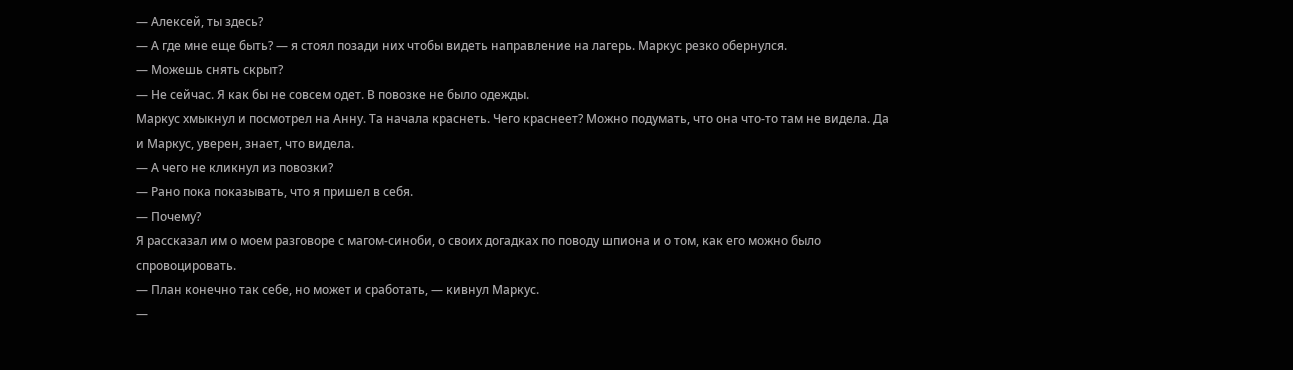— Алексей, ты здесь?
— А где мне еще быть? — я стоял позади них чтобы видеть направление на лагерь. Маркус резко обернулся.
— Можешь снять скрыт?
— Не сейчас. Я как бы не совсем одет. В повозке не было одежды.
Маркус хмыкнул и посмотрел на Анну. Та начала краснеть. Чего краснеет? Можно подумать, что она что-то там не видела. Да и Маркус, уверен, знает, что видела.
— А чего не кликнул из повозки?
— Рано пока показывать, что я пришел в себя.
— Почему?
Я рассказал им о моем разговоре с магом-синоби, о своих догадках по поводу шпиона и о том, как его можно было спровоцировать.
— План конечно так себе, но может и сработать, — кивнул Маркус.
—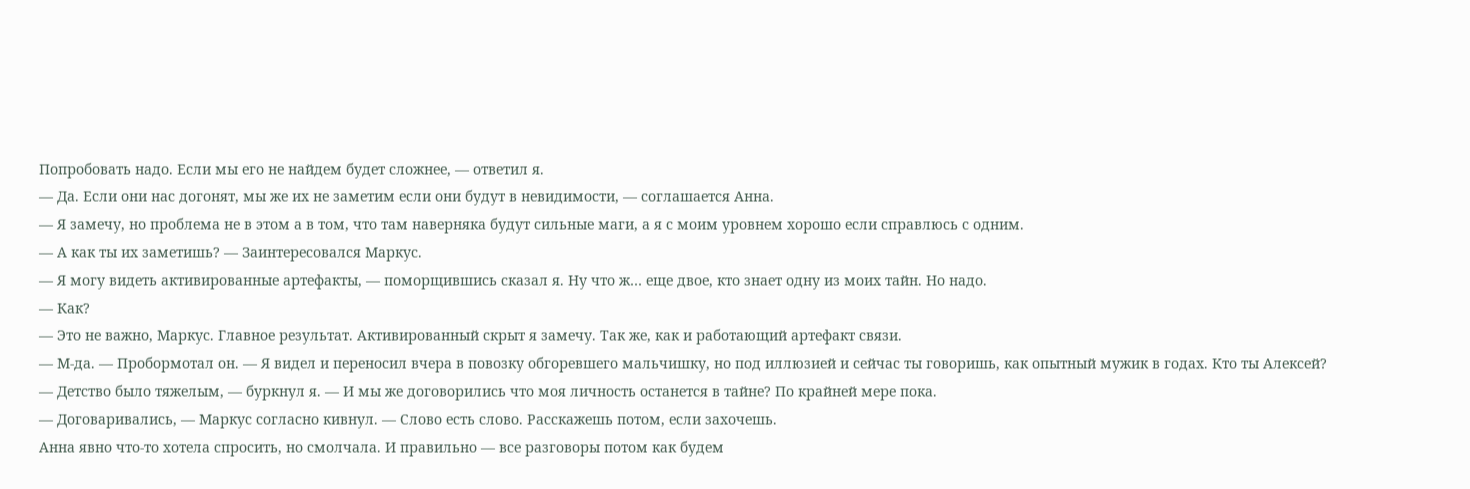Попробовать надо. Если мы его не найдем будет сложнее, — ответил я.
— Да. Если они нас догонят, мы же их не заметим если они будут в невидимости, — соглашается Анна.
— Я замечу, но проблема не в этом а в том, что там наверняка будут сильные маги, а я с моим уровнем хорошо если справлюсь с одним.
— А как ты их заметишь? — Заинтересовался Маркус.
— Я могу видеть активированные артефакты, — поморщившись сказал я. Ну что ж… еще двое, кто знает одну из моих тайн. Но надо.
— Как?
— Это не важно, Маркус. Главное результат. Активированный скрыт я замечу. Так же, как и работающий артефакт связи.
— М-да. — Пробормотал он. — Я видел и переносил вчера в повозку обгоревшего мальчишку, но под иллюзией и сейчас ты говоришь, как опытный мужик в годах. Кто ты Алексей?
— Детство было тяжелым, — буркнул я. — И мы же договорились что моя личность останется в тайне? По крайней мере пока.
— Договаривались, — Маркус согласно кивнул. — Слово есть слово. Расскажешь потом, если захочешь.
Анна явно что-то хотела спросить, но смолчала. И правильно — все разговоры потом как будем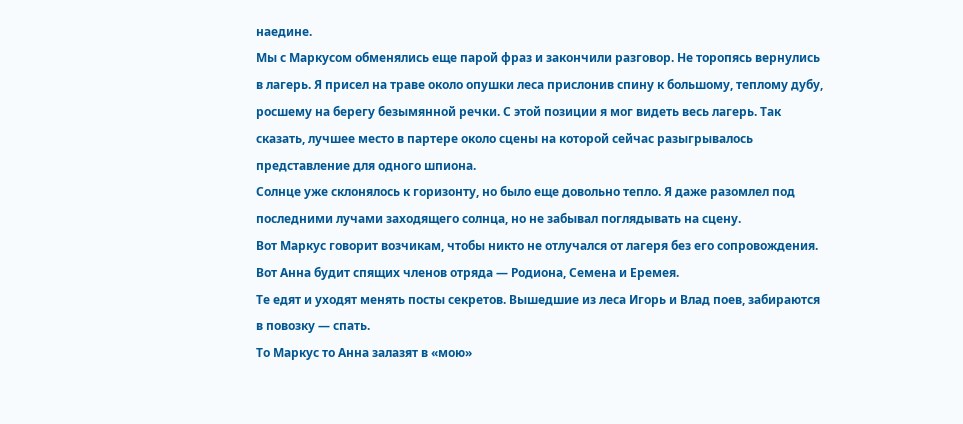наедине.
Мы с Маркусом обменялись еще парой фраз и закончили разговор. Не торопясь вернулись в лагерь. Я присел на траве около опушки леса прислонив спину к большому, теплому дубу, росшему на берегу безымянной речки. С этой позиции я мог видеть весь лагерь. Так сказать, лучшее место в партере около сцены на которой сейчас разыгрывалось представление для одного шпиона.
Солнце уже склонялось к горизонту, но было еще довольно тепло. Я даже разомлел под последними лучами заходящего солнца, но не забывал поглядывать на сцену.
Вот Маркус говорит возчикам, чтобы никто не отлучался от лагеря без его сопровождения.
Вот Анна будит спящих членов отряда — Родиона, Семена и Еремея.
Те едят и уходят менять посты секретов. Вышедшие из леса Игорь и Влад поев, забираются в повозку — спать.
То Маркус то Анна залазят в «мою»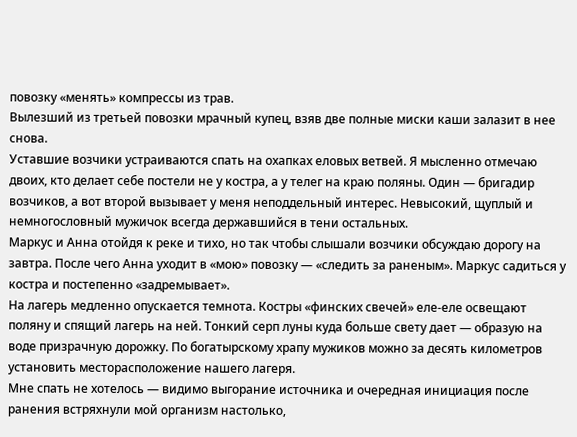повозку «менять» компрессы из трав.
Вылезший из третьей повозки мрачный купец, взяв две полные миски каши залазит в нее снова.
Уставшие возчики устраиваются спать на охапках еловых ветвей. Я мысленно отмечаю двоих, кто делает себе постели не у костра, а у телег на краю поляны. Один — бригадир возчиков, а вот второй вызывает у меня неподдельный интерес. Невысокий, щуплый и немногословный мужичок всегда державшийся в тени остальных.
Маркус и Анна отойдя к реке и тихо, но так чтобы слышали возчики обсуждаю дорогу на завтра. После чего Анна уходит в «мою» повозку — «следить за раненым». Маркус садиться у костра и постепенно «задремывает».
На лагерь медленно опускается темнота. Костры «финских свечей» еле-еле освещают поляну и спящий лагерь на ней. Тонкий серп луны куда больше свету дает — образую на воде призрачную дорожку. По богатырскому храпу мужиков можно за десять километров установить месторасположение нашего лагеря.
Мне спать не хотелось — видимо выгорание источника и очередная инициация после ранения встряхнули мой организм настолько,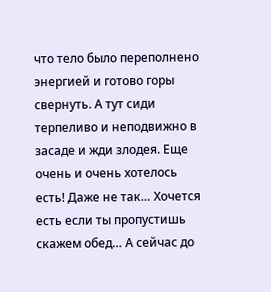что тело было переполнено энергией и готово горы свернуть. А тут сиди терпеливо и неподвижно в засаде и жди злодея. Еще очень и очень хотелось есть! Даже не так… Хочется есть если ты пропустишь скажем обед… А сейчас до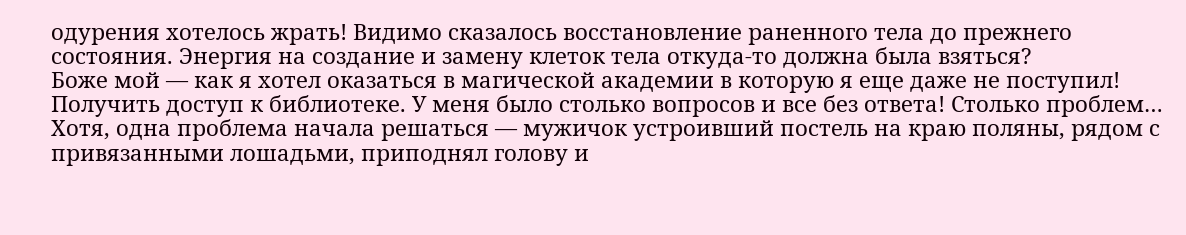одурения хотелось жрать! Видимо сказалось восстановление раненного тела до прежнего состояния. Энергия на создание и замену клеток тела откуда-то должна была взяться?
Боже мой — как я хотел оказаться в магической академии в которую я еще даже не поступил! Получить доступ к библиотеке. У меня было столько вопросов и все без ответа! Столько проблем…
Хотя, одна проблема начала решаться — мужичок устроивший постель на краю поляны, рядом с привязанными лошадьми, приподнял голову и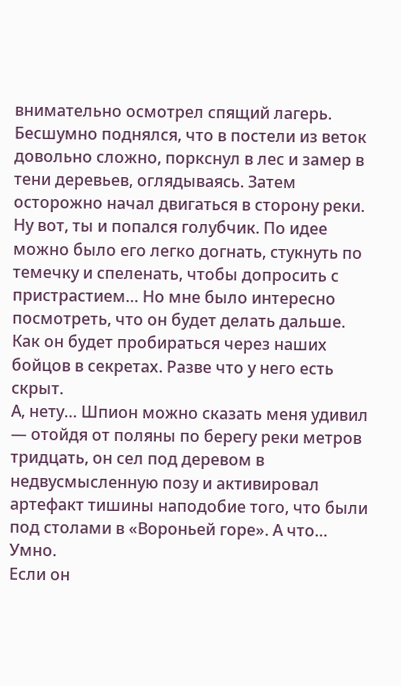внимательно осмотрел спящий лагерь. Бесшумно поднялся, что в постели из веток довольно сложно, поркснул в лес и замер в тени деревьев, оглядываясь. Затем осторожно начал двигаться в сторону реки.
Ну вот, ты и попался голубчик. По идее можно было его легко догнать, стукнуть по темечку и спеленать, чтобы допросить с пристрастием… Но мне было интересно посмотреть, что он будет делать дальше. Как он будет пробираться через наших бойцов в секретах. Разве что у него есть скрыт.
А, нету… Шпион можно сказать меня удивил — отойдя от поляны по берегу реки метров тридцать, он сел под деревом в недвусмысленную позу и активировал артефакт тишины наподобие того, что были под столами в «Вороньей горе». А что… Умно.
Если он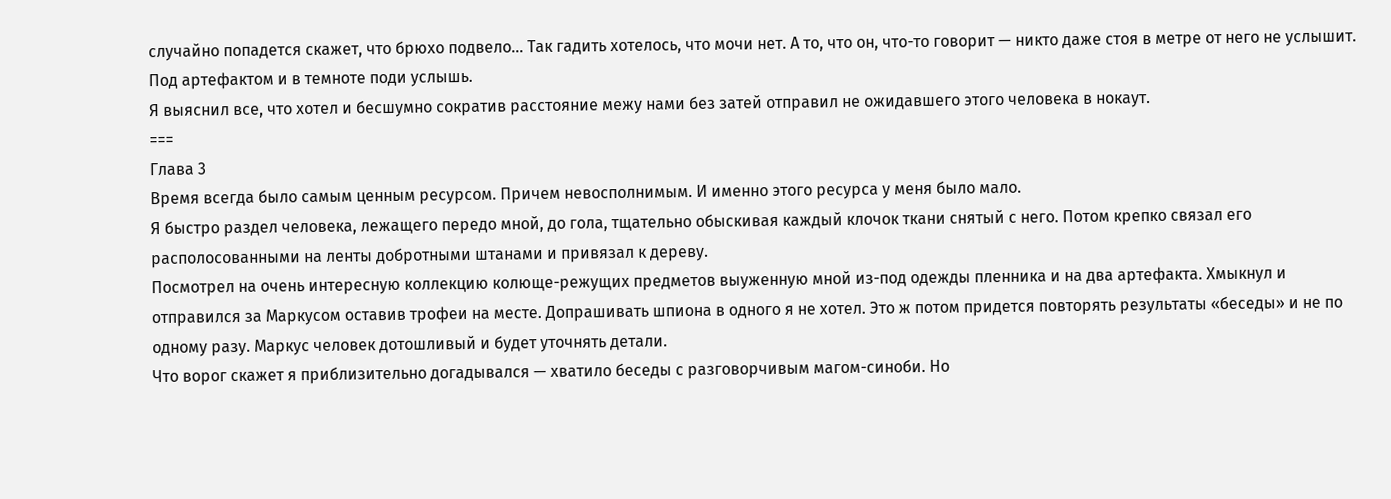случайно попадется скажет, что брюхо подвело… Так гадить хотелось, что мочи нет. А то, что он, что-то говорит — никто даже стоя в метре от него не услышит. Под артефактом и в темноте поди услышь.
Я выяснил все, что хотел и бесшумно сократив расстояние межу нами без затей отправил не ожидавшего этого человека в нокаут.
===
Глава 3
Время всегда было самым ценным ресурсом. Причем невосполнимым. И именно этого ресурса у меня было мало.
Я быстро раздел человека, лежащего передо мной, до гола, тщательно обыскивая каждый клочок ткани снятый с него. Потом крепко связал его располосованными на ленты добротными штанами и привязал к дереву.
Посмотрел на очень интересную коллекцию колюще-режущих предметов выуженную мной из-под одежды пленника и на два артефакта. Хмыкнул и отправился за Маркусом оставив трофеи на месте. Допрашивать шпиона в одного я не хотел. Это ж потом придется повторять результаты «беседы» и не по одному разу. Маркус человек дотошливый и будет уточнять детали.
Что ворог скажет я приблизительно догадывался — хватило беседы с разговорчивым магом-синоби. Но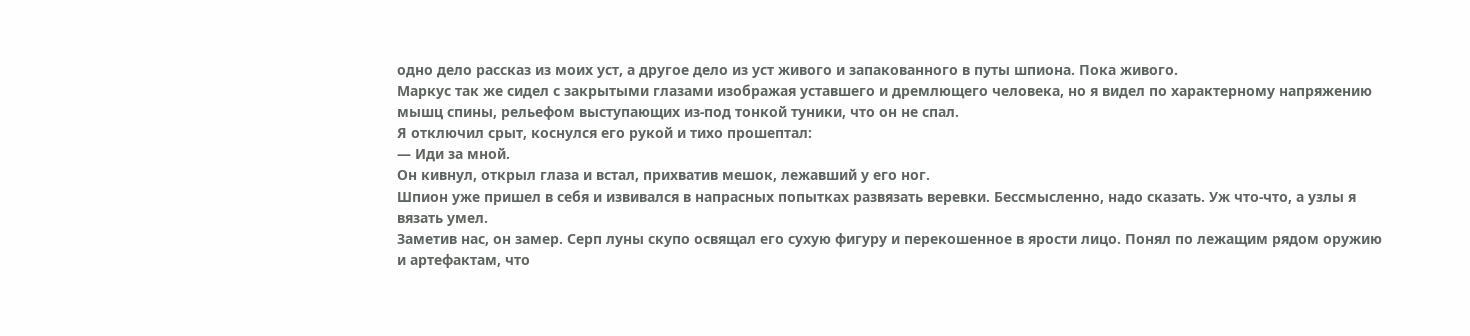одно дело рассказ из моих уст, а другое дело из уст живого и запакованного в путы шпиона. Пока живого.
Маркус так же сидел с закрытыми глазами изображая уставшего и дремлющего человека, но я видел по характерному напряжению мышц спины, рельефом выступающих из-под тонкой туники, что он не спал.
Я отключил срыт, коснулся его рукой и тихо прошептал:
— Иди за мной.
Он кивнул, открыл глаза и встал, прихватив мешок, лежавший у его ног.
Шпион уже пришел в себя и извивался в напрасных попытках развязать веревки. Бессмысленно, надо сказать. Уж что-что, а узлы я вязать умел.
Заметив нас, он замер. Серп луны скупо освящал его сухую фигуру и перекошенное в ярости лицо. Понял по лежащим рядом оружию и артефактам, что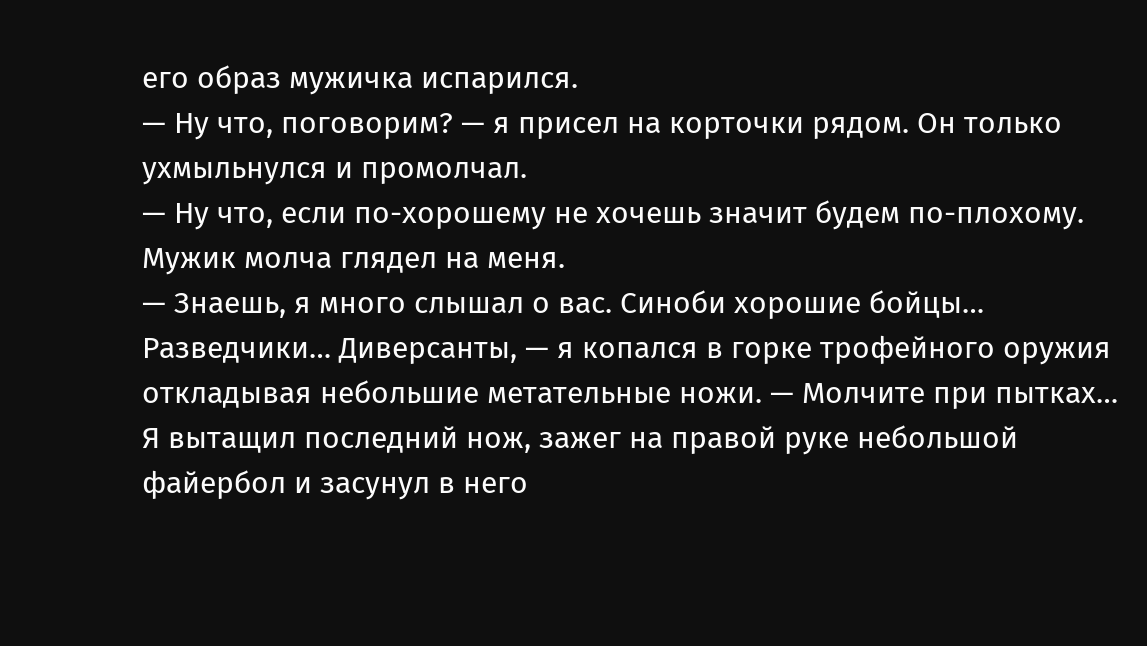его образ мужичка испарился.
— Ну что, поговорим? — я присел на корточки рядом. Он только ухмыльнулся и промолчал.
— Ну что, если по-хорошему не хочешь значит будем по-плохому.
Мужик молча глядел на меня.
— Знаешь, я много слышал о вас. Синоби хорошие бойцы… Разведчики… Диверсанты, — я копался в горке трофейного оружия откладывая небольшие метательные ножи. — Молчите при пытках…
Я вытащил последний нож, зажег на правой руке небольшой файербол и засунул в него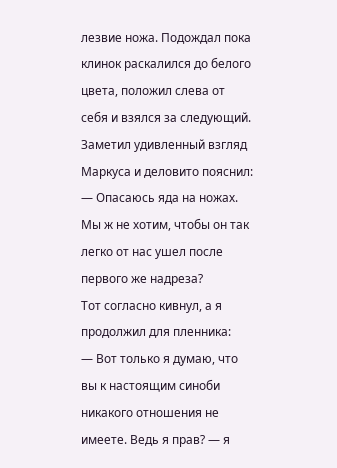лезвие ножа. Подождал пока клинок раскалился до белого цвета, положил слева от себя и взялся за следующий. Заметил удивленный взгляд Маркуса и деловито пояснил:
— Опасаюсь яда на ножах. Мы ж не хотим, чтобы он так легко от нас ушел после первого же надреза?
Тот согласно кивнул, а я продолжил для пленника:
— Вот только я думаю, что вы к настоящим синоби никакого отношения не имеете. Ведь я прав? — я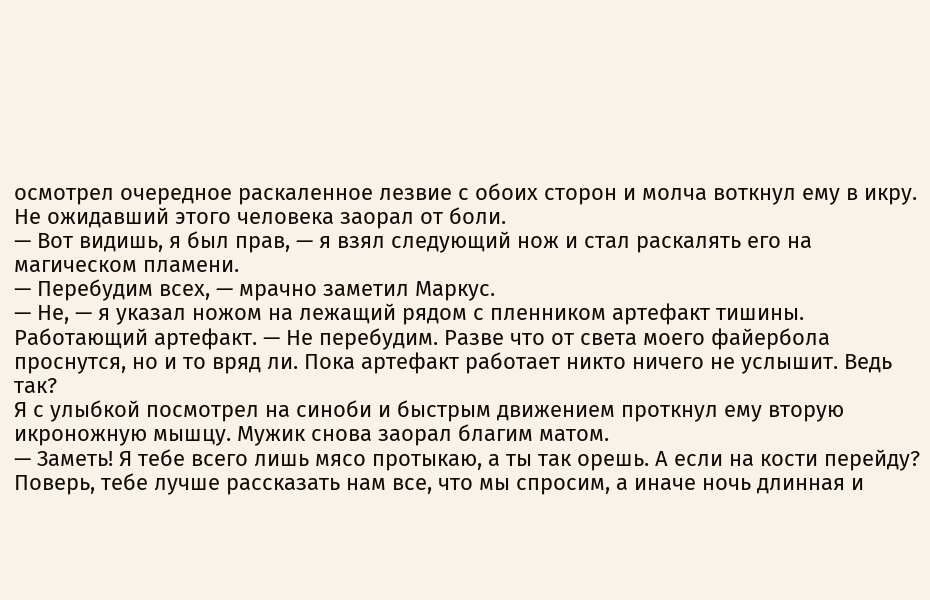осмотрел очередное раскаленное лезвие с обоих сторон и молча воткнул ему в икру. Не ожидавший этого человека заорал от боли.
— Вот видишь, я был прав, — я взял следующий нож и стал раскалять его на магическом пламени.
— Перебудим всех, — мрачно заметил Маркус.
— Не, — я указал ножом на лежащий рядом с пленником артефакт тишины. Работающий артефакт. — Не перебудим. Разве что от света моего файербола проснутся, но и то вряд ли. Пока артефакт работает никто ничего не услышит. Ведь так?
Я с улыбкой посмотрел на синоби и быстрым движением проткнул ему вторую икроножную мышцу. Мужик снова заорал благим матом.
— Заметь! Я тебе всего лишь мясо протыкаю, а ты так орешь. А если на кости перейду? Поверь, тебе лучше рассказать нам все, что мы спросим, а иначе ночь длинная и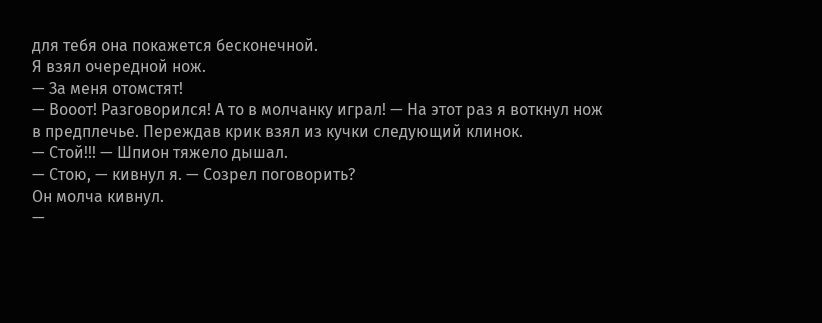для тебя она покажется бесконечной.
Я взял очередной нож.
— За меня отомстят!
— Вооот! Разговорился! А то в молчанку играл! — На этот раз я воткнул нож в предплечье. Переждав крик взял из кучки следующий клинок.
— Стой!!! — Шпион тяжело дышал.
— Стою, — кивнул я. — Созрел поговорить?
Он молча кивнул.
—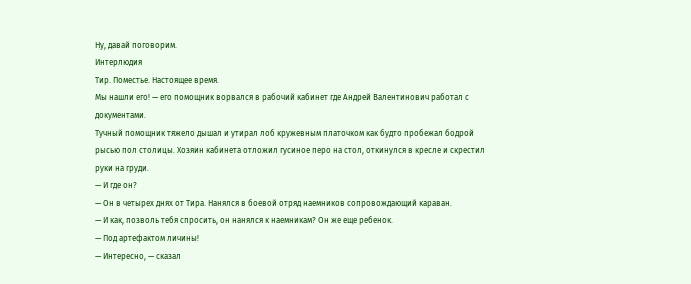Ну, давай поговорим.
Интерлюдия
Тир. Поместье. Настоящее время.
Мы нашли его! — его помощник ворвался в рабочий кабинет где Андрей Валентинович работал с документами.
Тучный помощник тяжело дышал и утирал лоб кружевным платочком как будто пробежал бодрой рысью пол столицы. Хозяин кабинета отложил гусиное перо на стол, откинулся в кресле и скрестил руки на груди.
— И где он?
— Он в четырех днях от Тира. Нанялся в боевой отряд наемников сопровождающий караван.
— И как, позволь тебя спросить, он нанялся к наемникам? Он же еще ребенок.
— Под артефактом личины!
— Интересно, — сказал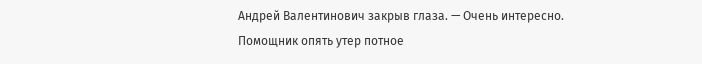Андрей Валентинович закрыв глаза. — Очень интересно.
Помощник опять утер потное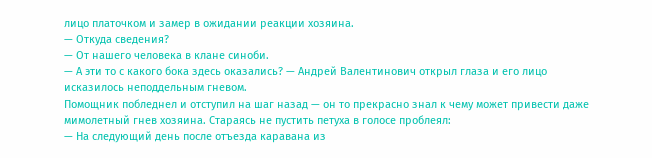лицо платочком и замер в ожидании реакции хозяина.
— Откуда сведения?
— От нашего человека в клане синоби.
— А эти то с какого бока здесь оказались? — Андрей Валентинович открыл глаза и его лицо исказилось неподдельным гневом.
Помощник побледнел и отступил на шаг назад — он то прекрасно знал к чему может привести даже мимолетный гнев хозяина. Стараясь не пустить петуха в голосе проблеял:
— На следующий день после отъезда каравана из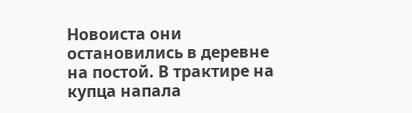Новоиста они остановились в деревне на постой. В трактире на купца напала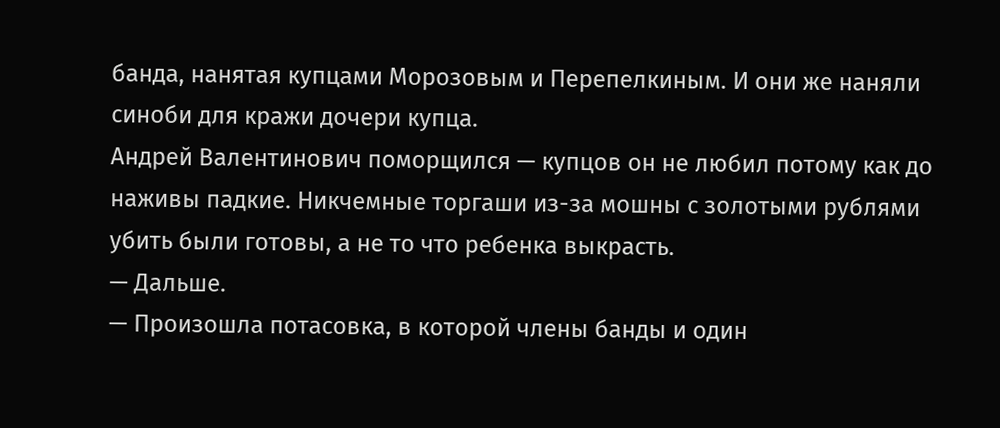банда, нанятая купцами Морозовым и Перепелкиным. И они же наняли синоби для кражи дочери купца.
Андрей Валентинович поморщился — купцов он не любил потому как до наживы падкие. Никчемные торгаши из-за мошны с золотыми рублями убить были готовы, а не то что ребенка выкрасть.
— Дальше.
— Произошла потасовка, в которой члены банды и один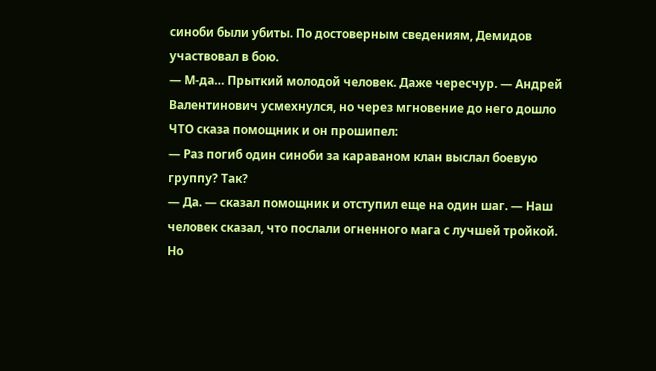синоби были убиты. По достоверным сведениям, Демидов участвовал в бою.
— М-да… Прыткий молодой человек. Даже чересчур. — Андрей Валентинович усмехнулся, но через мгновение до него дошло ЧТО сказа помощник и он прошипел:
— Раз погиб один синоби за караваном клан выслал боевую группу? Так?
— Да. — сказал помощник и отступил еще на один шаг. — Наш человек сказал, что послали огненного мага с лучшей тройкой. Но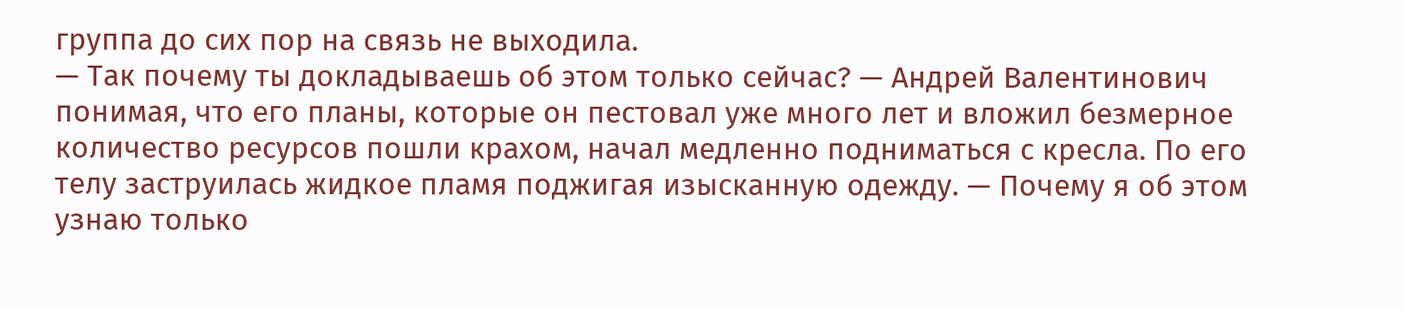группа до сих пор на связь не выходила.
— Так почему ты докладываешь об этом только сейчас? — Андрей Валентинович понимая, что его планы, которые он пестовал уже много лет и вложил безмерное количество ресурсов пошли крахом, начал медленно подниматься с кресла. По его телу заструилась жидкое пламя поджигая изысканную одежду. — Почему я об этом узнаю только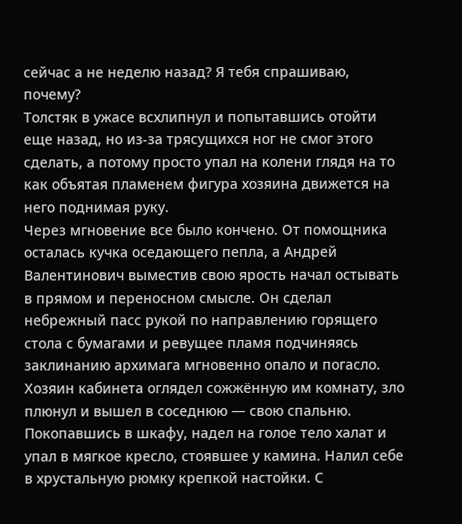сейчас а не неделю назад? Я тебя спрашиваю, почему?
Толстяк в ужасе всхлипнул и попытавшись отойти еще назад, но из-за трясущихся ног не смог этого сделать, а потому просто упал на колени глядя на то как объятая пламенем фигура хозяина движется на него поднимая руку.
Через мгновение все было кончено. От помощника осталась кучка оседающего пепла, а Андрей Валентинович выместив свою ярость начал остывать в прямом и переносном смысле. Он сделал небрежный пасс рукой по направлению горящего стола с бумагами и ревущее пламя подчиняясь заклинанию архимага мгновенно опало и погасло.
Хозяин кабинета оглядел сожжённую им комнату, зло плюнул и вышел в соседнюю — свою спальню. Покопавшись в шкафу, надел на голое тело халат и упал в мягкое кресло, стоявшее у камина. Налил себе в хрустальную рюмку крепкой настойки. С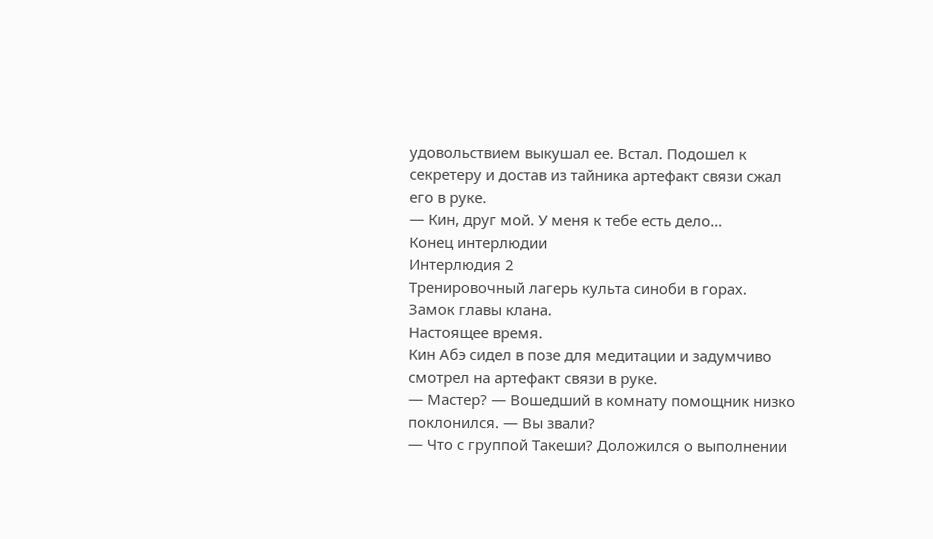удовольствием выкушал ее. Встал. Подошел к секретеру и достав из тайника артефакт связи сжал его в руке.
— Кин, друг мой. У меня к тебе есть дело…
Конец интерлюдии
Интерлюдия 2
Тренировочный лагерь культа синоби в горах.
Замок главы клана.
Настоящее время.
Кин Абэ сидел в позе для медитации и задумчиво смотрел на артефакт связи в руке.
— Мастер? — Вошедший в комнату помощник низко поклонился. — Вы звали?
— Что с группой Такеши? Доложился о выполнении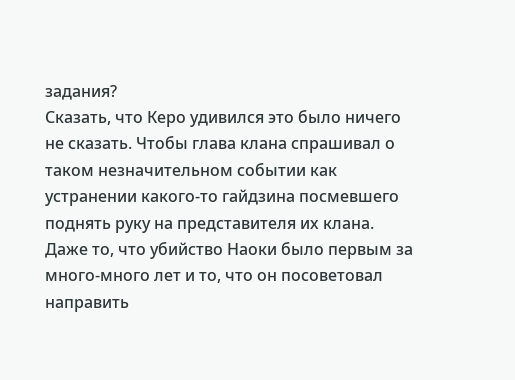задания?
Сказать, что Керо удивился это было ничего не сказать. Чтобы глава клана спрашивал о таком незначительном событии как устранении какого-то гайдзина посмевшего поднять руку на представителя их клана. Даже то, что убийство Наоки было первым за много-много лет и то, что он посоветовал направить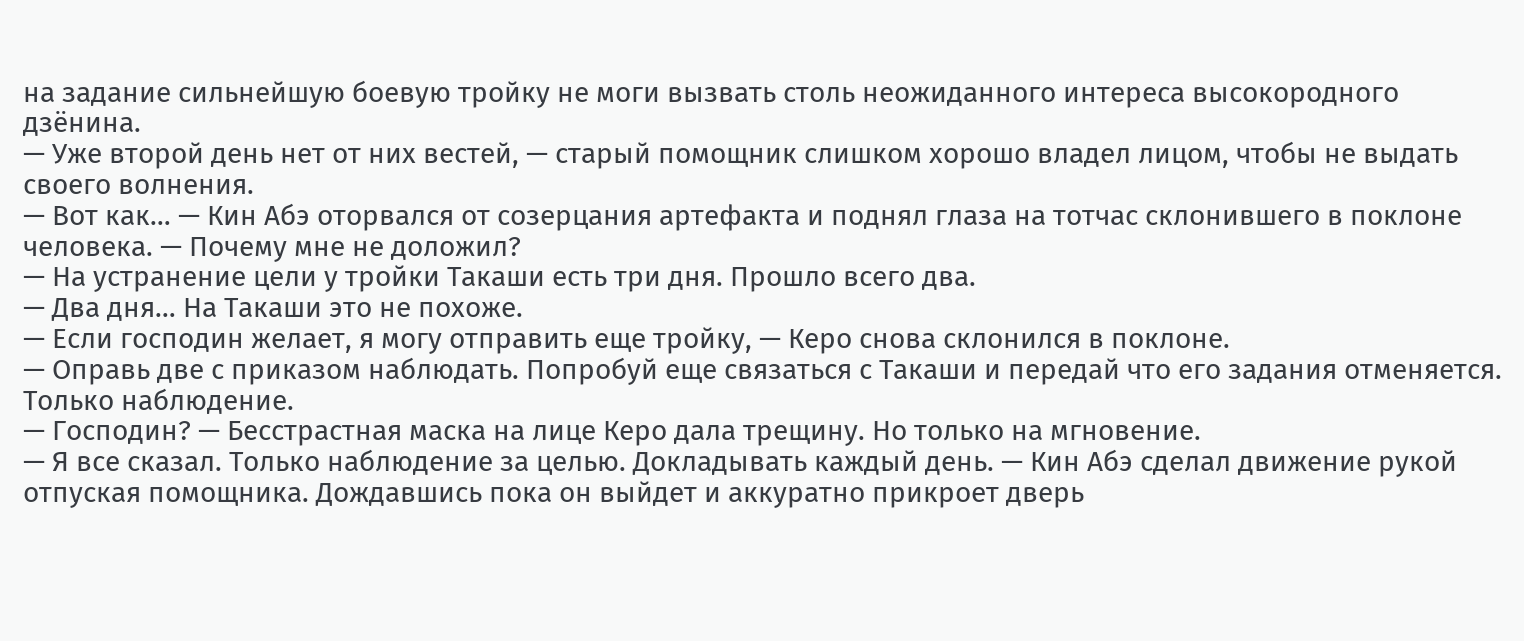на задание сильнейшую боевую тройку не моги вызвать столь неожиданного интереса высокородного дзёнина.
— Уже второй день нет от них вестей, — старый помощник слишком хорошо владел лицом, чтобы не выдать своего волнения.
— Вот как… — Кин Абэ оторвался от созерцания артефакта и поднял глаза на тотчас склонившего в поклоне человека. — Почему мне не доложил?
— На устранение цели у тройки Такаши есть три дня. Прошло всего два.
— Два дня… На Такаши это не похоже.
— Если господин желает, я могу отправить еще тройку, — Керо снова склонился в поклоне.
— Оправь две с приказом наблюдать. Попробуй еще связаться с Такаши и передай что его задания отменяется. Только наблюдение.
— Господин? — Бесстрастная маска на лице Керо дала трещину. Но только на мгновение.
— Я все сказал. Только наблюдение за целью. Докладывать каждый день. — Кин Абэ сделал движение рукой отпуская помощника. Дождавшись пока он выйдет и аккуратно прикроет дверь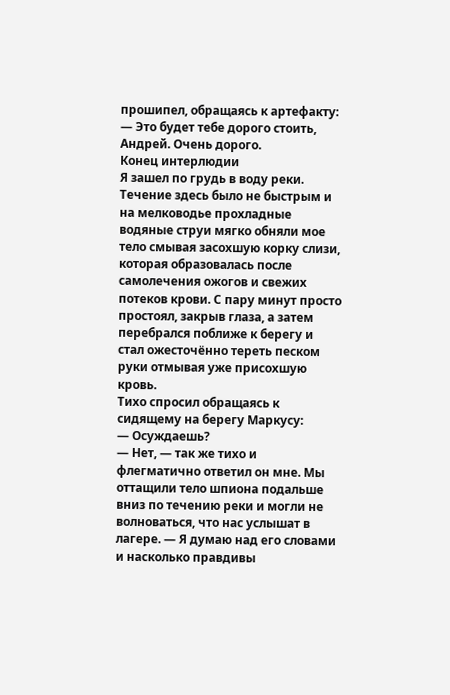прошипел, обращаясь к артефакту:
— Это будет тебе дорого стоить, Андрей. Очень дорого.
Конец интерлюдии
Я зашел по грудь в воду реки. Течение здесь было не быстрым и на мелководье прохладные водяные струи мягко обняли мое тело смывая засохшую корку слизи, которая образовалась после самолечения ожогов и свежих потеков крови. С пару минут просто простоял, закрыв глаза, а затем перебрался поближе к берегу и стал ожесточённо тереть песком руки отмывая уже присохшую кровь.
Тихо спросил обращаясь к сидящему на берегу Маркусу:
— Осуждаешь?
— Нет, — так же тихо и флегматично ответил он мне. Мы оттащили тело шпиона подальше вниз по течению реки и могли не волноваться, что нас услышат в лагере. — Я думаю над его словами и насколько правдивы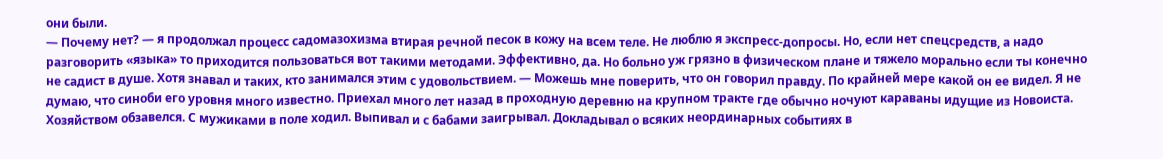они были.
— Почему нет? — я продолжал процесс садомазохизма втирая речной песок в кожу на всем теле. Не люблю я экспресс-допросы. Но, если нет спецсредств, а надо разговорить «языка» то приходится пользоваться вот такими методами. Эффективно, да. Но больно уж грязно в физическом плане и тяжело морально если ты конечно не садист в душе. Хотя знавал и таких, кто занимался этим с удовольствием. — Можешь мне поверить, что он говорил правду. По крайней мере какой он ее видел. Я не думаю, что синоби его уровня много известно. Приехал много лет назад в проходную деревню на крупном тракте где обычно ночуют караваны идущие из Новоиста. Хозяйством обзавелся. С мужиками в поле ходил. Выпивал и с бабами заигрывал. Докладывал о всяких неординарных событиях в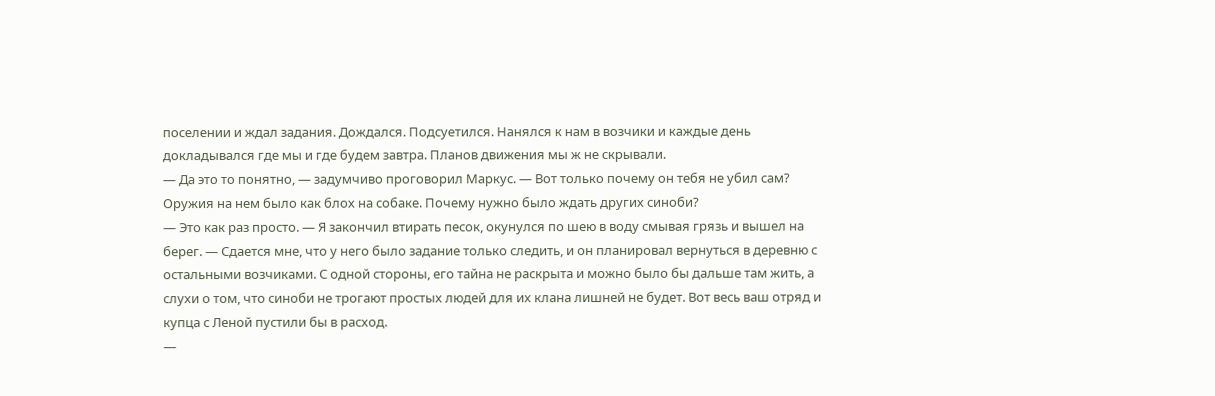поселении и ждал задания. Дождался. Подсуетился. Нанялся к нам в возчики и каждые день докладывался где мы и где будем завтра. Планов движения мы ж не скрывали.
— Да это то понятно, — задумчиво проговорил Маркус. — Вот только почему он тебя не убил сам? Оружия на нем было как блох на собаке. Почему нужно было ждать других синоби?
— Это как раз просто. — Я закончил втирать песок, окунулся по шею в воду смывая грязь и вышел на берег. — Сдается мне, что у него было задание только следить, и он планировал вернуться в деревню с остальными возчиками. С одной стороны, его тайна не раскрыта и можно было бы дальше там жить, а слухи о том, что синоби не трогают простых людей для их клана лишней не будет. Вот весь ваш отряд и купца с Леной пустили бы в расход.
—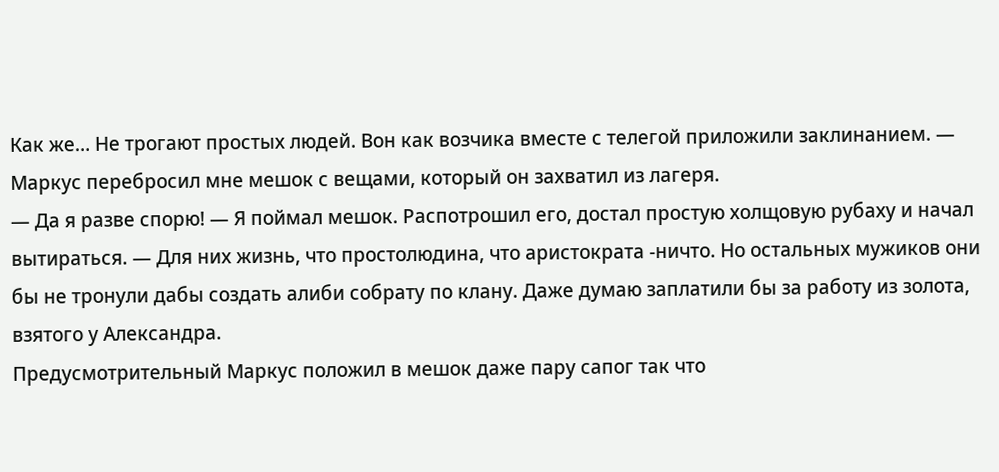Как же… Не трогают простых людей. Вон как возчика вместе с телегой приложили заклинанием. — Маркус перебросил мне мешок с вещами, который он захватил из лагеря.
— Да я разве спорю! — Я поймал мешок. Распотрошил его, достал простую холщовую рубаху и начал вытираться. — Для них жизнь, что простолюдина, что аристократа -ничто. Но остальных мужиков они бы не тронули дабы создать алиби собрату по клану. Даже думаю заплатили бы за работу из золота, взятого у Александра.
Предусмотрительный Маркус положил в мешок даже пару сапог так что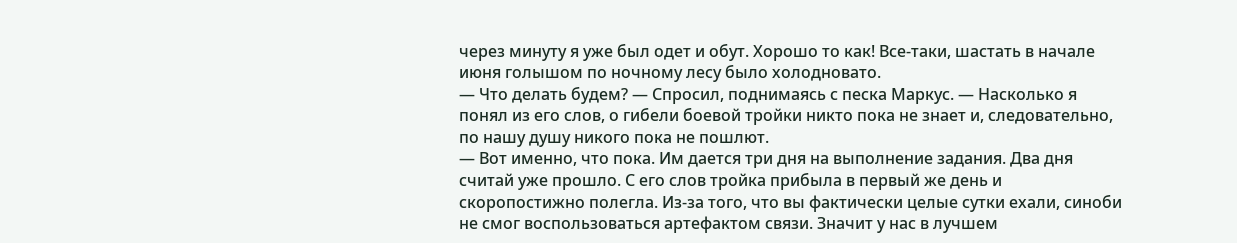через минуту я уже был одет и обут. Хорошо то как! Все-таки, шастать в начале июня голышом по ночному лесу было холодновато.
— Что делать будем? — Спросил, поднимаясь с песка Маркус. — Насколько я понял из его слов, о гибели боевой тройки никто пока не знает и, следовательно, по нашу душу никого пока не пошлют.
— Вот именно, что пока. Им дается три дня на выполнение задания. Два дня считай уже прошло. С его слов тройка прибыла в первый же день и скоропостижно полегла. Из-за того, что вы фактически целые сутки ехали, синоби не смог воспользоваться артефактом связи. Значит у нас в лучшем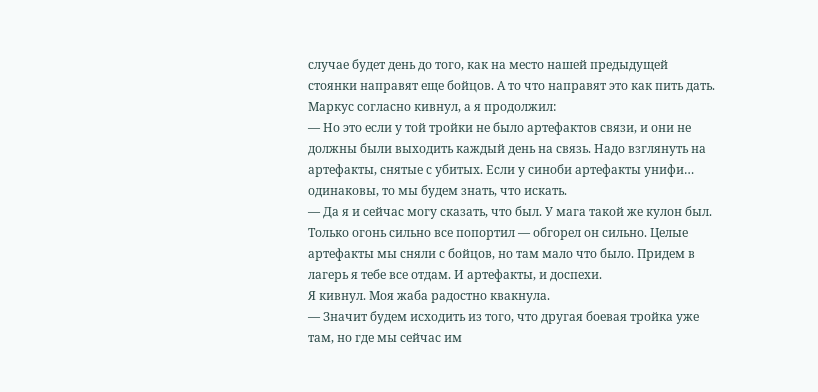случае будет день до того, как на место нашей предыдущей стоянки направят еще бойцов. А то что направят это как пить дать.
Маркус согласно кивнул, а я продолжил:
— Но это если у той тройки не было артефактов связи, и они не должны были выходить каждый день на связь. Надо взглянуть на артефакты, снятые с убитых. Если у синоби артефакты унифи… одинаковы, то мы будем знать, что искать.
— Да я и сейчас могу сказать, что был. У мага такой же кулон был. Только огонь сильно все попортил — обгорел он сильно. Целые артефакты мы сняли с бойцов, но там мало что было. Придем в лагерь я тебе все отдам. И артефакты, и доспехи.
Я кивнул. Моя жаба радостно квакнула.
— Значит будем исходить из того, что другая боевая тройка уже там, но где мы сейчас им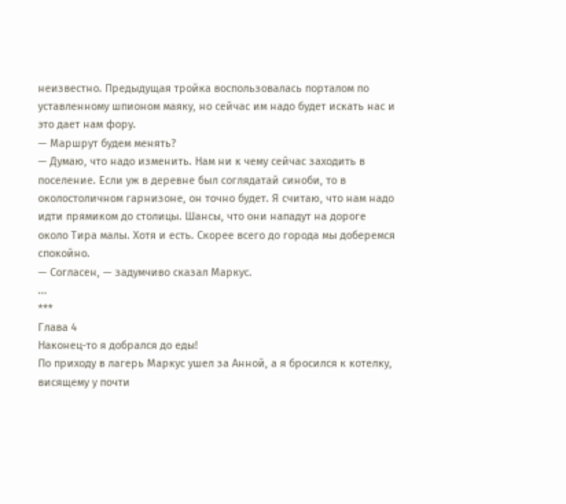неизвестно. Предыдущая тройка воспользовалась порталом по уставленному шпионом маяку, но сейчас им надо будет искать нас и это дает нам фору.
— Маршрут будем менять?
— Думаю, что надо изменить. Нам ни к чему сейчас заходить в поселение. Если уж в деревне был соглядатай синоби, то в околостоличном гарнизоне, он точно будет. Я считаю, что нам надо идти прямиком до столицы. Шансы, что они нападут на дороге около Тира малы. Хотя и есть. Скорее всего до города мы доберемся спокойно.
— Согласен, — задумчиво сказал Маркус.
...
***
Глава 4
Наконец-то я добрался до еды!
По приходу в лагерь Маркус ушел за Анной, а я бросился к котелку, висящему у почти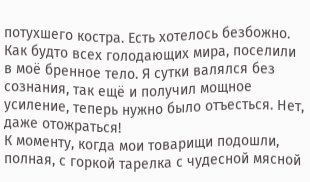потухшего костра. Есть хотелось безбожно. Как будто всех голодающих мира, поселили в моё бренное тело. Я сутки валялся без сознания, так ещё и получил мощное усиление, теперь нужно было отъесться. Нет, даже отожраться!
К моменту, когда мои товарищи подошли, полная, с горкой тарелка с чудесной мясной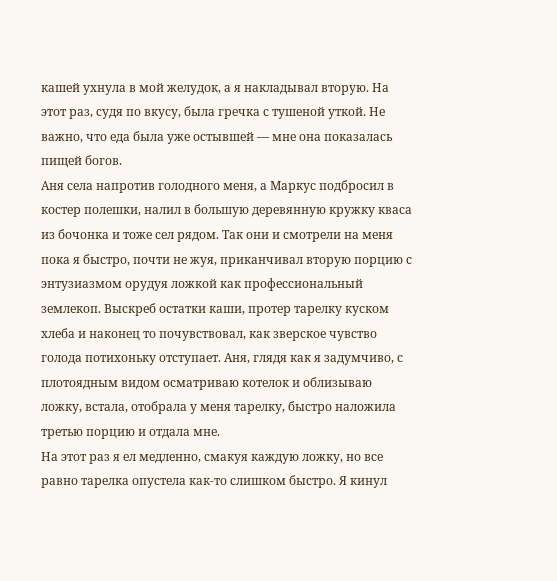кашей ухнула в мой желудок, а я накладывал вторую. На этот раз, судя по вкусу, была гречка с тушеной уткой. Не важно, что еда была уже остывшей — мне она показалась пищей богов.
Аня села напротив голодного меня, а Маркус подбросил в костер полешки, налил в большую деревянную кружку кваса из бочонка и тоже сел рядом. Так они и смотрели на меня пока я быстро, почти не жуя, приканчивал вторую порцию с энтузиазмом орудуя ложкой как профессиональный землекоп. Выскреб остатки каши, протер тарелку куском хлеба и наконец то почувствовал, как зверское чувство голода потихоньку отступает. Аня, глядя как я задумчиво, с плотоядным видом осматриваю котелок и облизываю ложку, встала, отобрала у меня тарелку, быстро наложила третью порцию и отдала мне.
На этот раз я ел медленно, смакуя каждую ложку, но все равно тарелка опустела как-то слишком быстро. Я кинул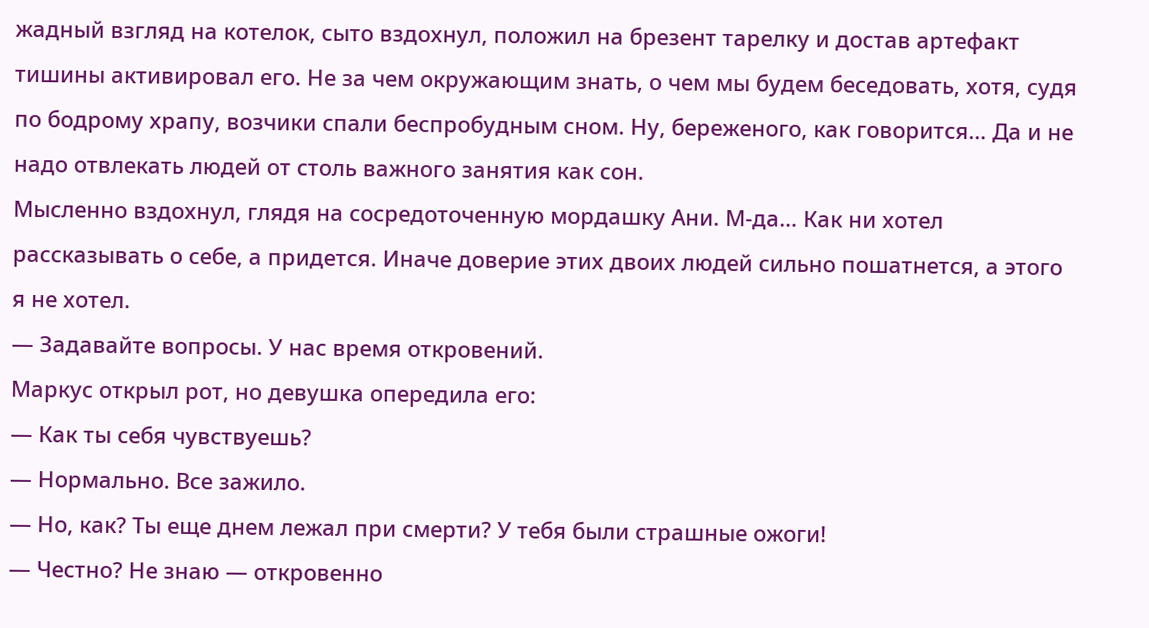жадный взгляд на котелок, сыто вздохнул, положил на брезент тарелку и достав артефакт тишины активировал его. Не за чем окружающим знать, о чем мы будем беседовать, хотя, судя по бодрому храпу, возчики спали беспробудным сном. Ну, береженого, как говорится… Да и не надо отвлекать людей от столь важного занятия как сон.
Мысленно вздохнул, глядя на сосредоточенную мордашку Ани. М-да… Как ни хотел рассказывать о себе, а придется. Иначе доверие этих двоих людей сильно пошатнется, а этого я не хотел.
— Задавайте вопросы. У нас время откровений.
Маркус открыл рот, но девушка опередила его:
— Как ты себя чувствуешь?
— Нормально. Все зажило.
— Но, как? Ты еще днем лежал при смерти? У тебя были страшные ожоги!
— Честно? Не знаю — откровенно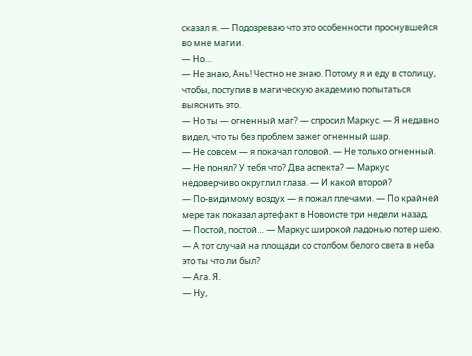сказал я. — Подозреваю что это особенности проснувшейся во мне магии.
— Но…
— Не знаю, Ань! Честно не знаю. Потому я и еду в столицу, чтобы, поступив в магическую академию попытаться выяснить это.
— Но ты — огненный маг? — спросил Маркус. — Я недавно видел, что ты без проблем зажег огненный шар.
— Не совсем — я покачал головой. — Не только огненный.
— Не понял? У тебя что? Два аспекта? — Маркус недоверчиво округлил глаза. — И какой второй?
— По-видимому воздух — я пожал плечами. — По крайней мере так показал артефакт в Новоисте три недели назад.
— Постой, постой… — Маркус широкой ладонью потер шею. — А тот случай на площади со столбом белого света в неба это ты что ли был?
— Ага. Я.
— Ну,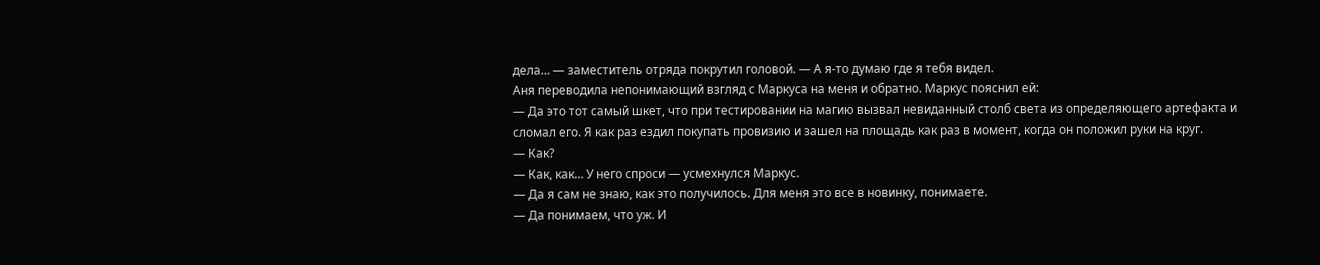дела… — заместитель отряда покрутил головой. — А я-то думаю где я тебя видел.
Аня переводила непонимающий взгляд с Маркуса на меня и обратно. Маркус пояснил ей:
— Да это тот самый шкет, что при тестировании на магию вызвал невиданный столб света из определяющего артефакта и сломал его. Я как раз ездил покупать провизию и зашел на площадь как раз в момент, когда он положил руки на круг.
— Как?
— Как, как… У него спроси — усмехнулся Маркус.
— Да я сам не знаю, как это получилось. Для меня это все в новинку, понимаете.
— Да понимаем, что уж. И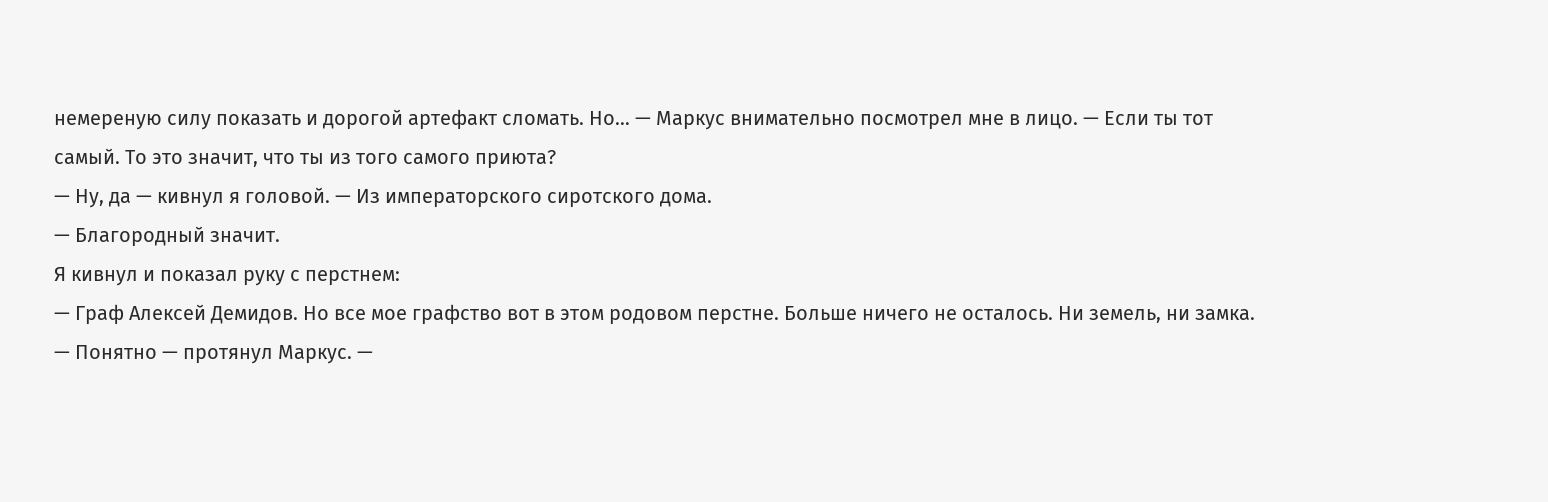немереную силу показать и дорогой артефакт сломать. Но… — Маркус внимательно посмотрел мне в лицо. — Если ты тот самый. То это значит, что ты из того самого приюта?
— Ну, да — кивнул я головой. — Из императорского сиротского дома.
— Благородный значит.
Я кивнул и показал руку с перстнем:
— Граф Алексей Демидов. Но все мое графство вот в этом родовом перстне. Больше ничего не осталось. Ни земель, ни замка.
— Понятно — протянул Маркус. —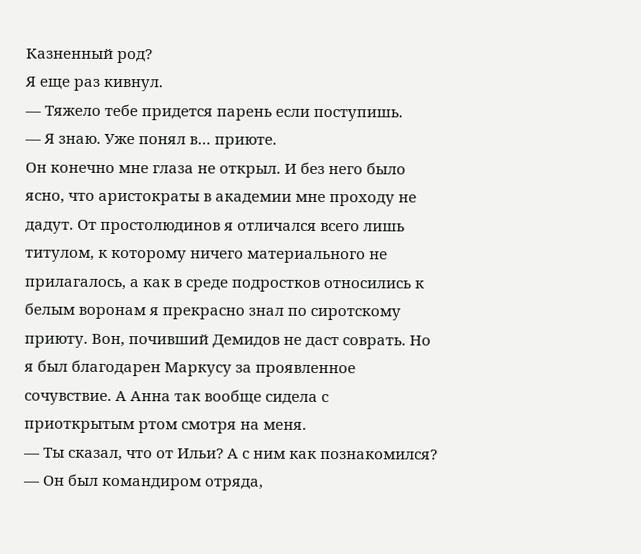Казненный род?
Я еще раз кивнул.
— Тяжело тебе придется парень если поступишь.
— Я знаю. Уже понял в… приюте.
Он конечно мне глаза не открыл. И без него было ясно, что аристократы в академии мне проходу не дадут. От простолюдинов я отличался всего лишь титулом, к которому ничего материального не прилагалось, а как в среде подростков относились к белым воронам я прекрасно знал по сиротскому приюту. Вон, почивший Демидов не даст соврать. Но я был благодарен Маркусу за проявленное сочувствие. А Анна так вообще сидела с приоткрытым ртом смотря на меня.
— Ты сказал, что от Ильи? А с ним как познакомился?
— Он был командиром отряда,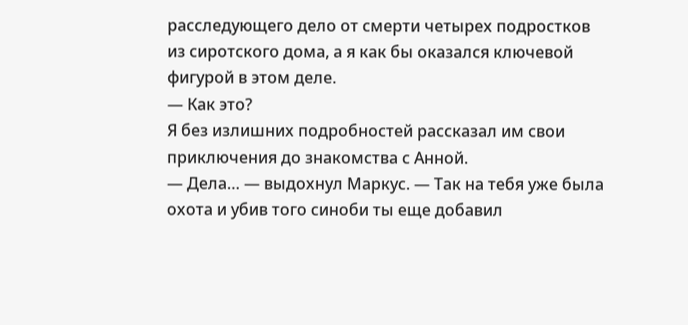расследующего дело от смерти четырех подростков из сиротского дома, а я как бы оказался ключевой фигурой в этом деле.
— Как это?
Я без излишних подробностей рассказал им свои приключения до знакомства с Анной.
— Дела… — выдохнул Маркус. — Так на тебя уже была охота и убив того синоби ты еще добавил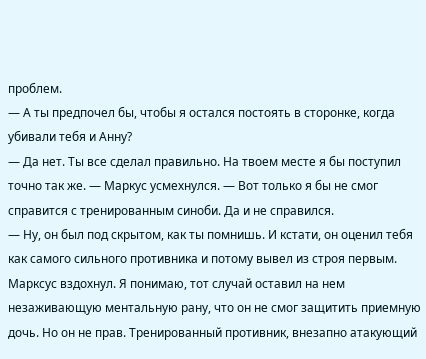проблем.
— А ты предпочел бы, чтобы я остался постоять в сторонке, когда убивали тебя и Анну?
— Да нет. Ты все сделал правильно. На твоем месте я бы поступил точно так же. — Маркус усмехнулся. — Вот только я бы не смог справится с тренированным синоби. Да и не справился.
— Ну, он был под скрытом, как ты помнишь. И кстати, он оценил тебя как самого сильного противника и потому вывел из строя первым.
Марксус вздохнул. Я понимаю, тот случай оставил на нем незаживающую ментальную рану, что он не смог защитить приемную дочь. Но он не прав. Тренированный противник, внезапно атакующий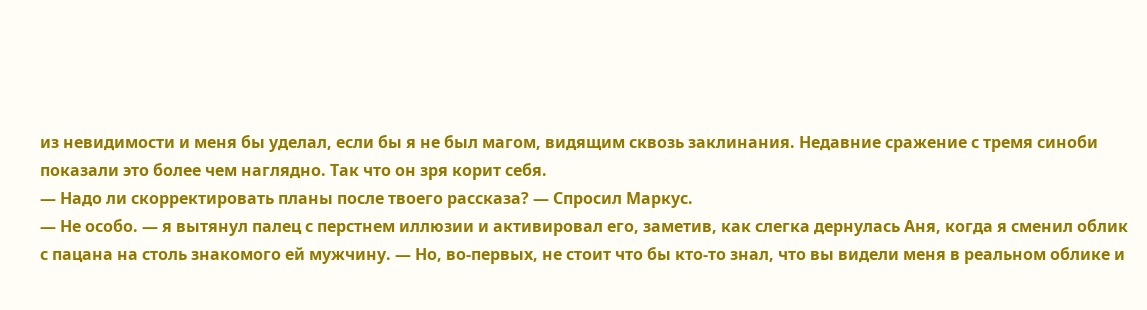из невидимости и меня бы уделал, если бы я не был магом, видящим сквозь заклинания. Недавние сражение с тремя синоби показали это более чем наглядно. Так что он зря корит себя.
— Надо ли скорректировать планы после твоего рассказа? — Спросил Маркус.
— Не особо. — я вытянул палец с перстнем иллюзии и активировал его, заметив, как слегка дернулась Аня, когда я сменил облик с пацана на столь знакомого ей мужчину. — Но, во-первых, не стоит что бы кто-то знал, что вы видели меня в реальном облике и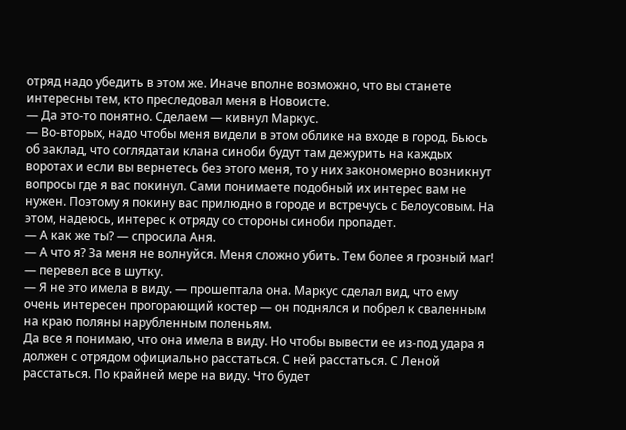отряд надо убедить в этом же. Иначе вполне возможно, что вы станете интересны тем, кто преследовал меня в Новоисте.
— Да это-то понятно. Сделаем — кивнул Маркус.
— Во-вторых, надо чтобы меня видели в этом облике на входе в город. Бьюсь об заклад, что соглядатаи клана синоби будут там дежурить на каждых воротах и если вы вернетесь без этого меня, то у них закономерно возникнут вопросы где я вас покинул. Сами понимаете подобный их интерес вам не нужен. Поэтому я покину вас прилюдно в городе и встречусь с Белоусовым. На этом, надеюсь, интерес к отряду со стороны синоби пропадет.
— А как же ты? — спросила Аня.
— А что я? За меня не волнуйся. Меня сложно убить. Тем более я грозный маг! — перевел все в шутку.
— Я не это имела в виду. — прошептала она. Маркус сделал вид, что ему очень интересен прогорающий костер — он поднялся и побрел к сваленным на краю поляны нарубленным поленьям.
Да все я понимаю, что она имела в виду. Но чтобы вывести ее из-под удара я должен с отрядом официально расстаться. С ней расстаться. С Леной расстаться. По крайней мере на виду. Что будет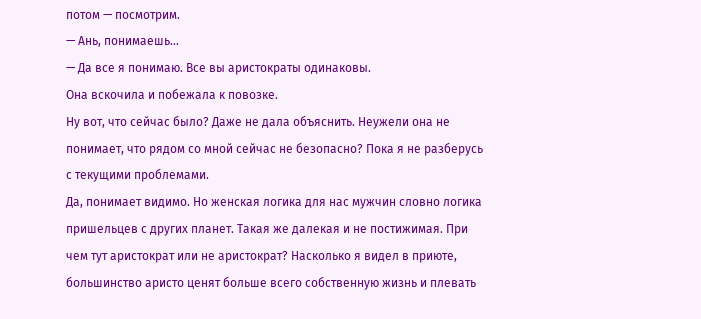потом — посмотрим.
— Ань, понимаешь…
— Да все я понимаю. Все вы аристократы одинаковы.
Она вскочила и побежала к повозке.
Ну вот, что сейчас было? Даже не дала объяснить. Неужели она не понимает, что рядом со мной сейчас не безопасно? Пока я не разберусь с текущими проблемами.
Да, понимает видимо. Но женская логика для нас мужчин словно логика пришельцев с других планет. Такая же далекая и не постижимая. При чем тут аристократ или не аристократ? Насколько я видел в приюте, большинство аристо ценят больше всего собственную жизнь и плевать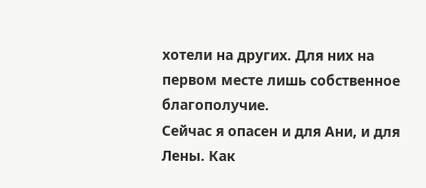хотели на других. Для них на первом месте лишь собственное благополучие.
Сейчас я опасен и для Ани, и для Лены. Как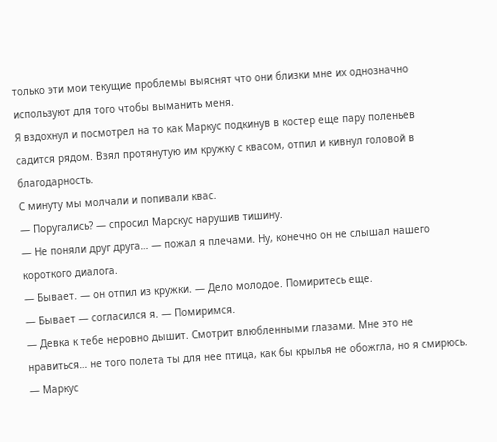только эти мои текущие проблемы выяснят что они близки мне их однозначно используют для того чтобы выманить меня.
Я вздохнул и посмотрел на то как Маркус подкинув в костер еще пару поленьев садится рядом. Взял протянутую им кружку с квасом, отпил и кивнул головой в благодарность.
С минуту мы молчали и попивали квас.
— Поругались? — спросил Марскус нарушив тишину.
— Не поняли друг друга… — пожал я плечами. Ну, конечно он не слышал нашего короткого диалога.
— Бывает. — он отпил из кружки. — Дело молодое. Помиритесь еще.
— Бывает — согласился я. — Помиримся.
— Девка к тебе неровно дышит. Смотрит влюбленными глазами. Мне это не нравиться… не того полета ты для нее птица, как бы крылья не обожгла, но я смирюсь. — Маркус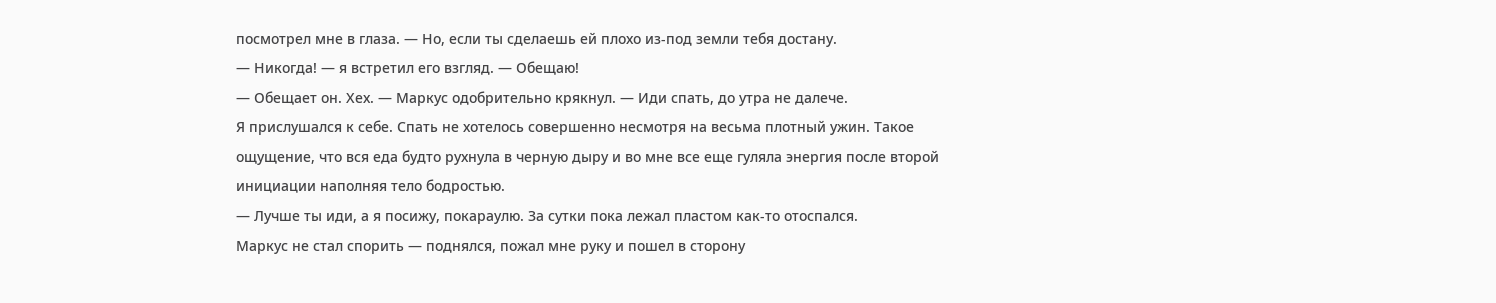посмотрел мне в глаза. — Но, если ты сделаешь ей плохо из-под земли тебя достану.
— Никогда! — я встретил его взгляд. — Обещаю!
— Обещает он. Хех. — Маркус одобрительно крякнул. — Иди спать, до утра не далече.
Я прислушался к себе. Спать не хотелось совершенно несмотря на весьма плотный ужин. Такое ощущение, что вся еда будто рухнула в черную дыру и во мне все еще гуляла энергия после второй инициации наполняя тело бодростью.
— Лучше ты иди, а я посижу, покараулю. За сутки пока лежал пластом как-то отоспался.
Маркус не стал спорить — поднялся, пожал мне руку и пошел в сторону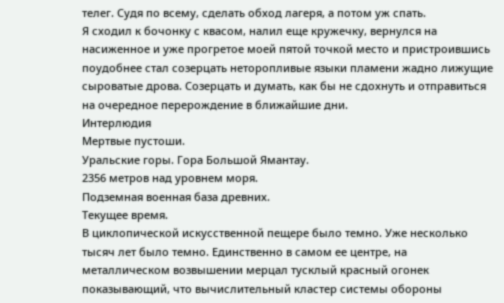телег. Судя по всему, сделать обход лагеря, а потом уж спать.
Я сходил к бочонку с квасом, налил еще кружечку, вернулся на насиженное и уже прогретое моей пятой точкой место и пристроившись поудобнее стал созерцать неторопливые языки пламени жадно лижущие сыроватые дрова. Созерцать и думать, как бы не сдохнуть и отправиться на очередное перерождение в ближайшие дни.
Интерлюдия
Мертвые пустоши.
Уральские горы. Гора Большой Ямантау.
2356 метров над уровнем моря.
Подземная военная база древних.
Текущее время.
В циклопической искусственной пещере было темно. Уже несколько тысяч лет было темно. Единственно в самом ее центре, на металлическом возвышении мерцал тусклый красный огонек показывающий, что вычислительный кластер системы обороны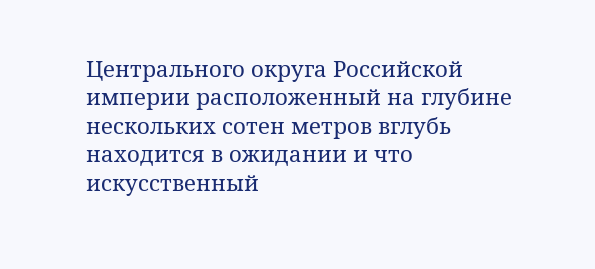Центрального округа Российской империи расположенный на глубине нескольких сотен метров вглубь находится в ожидании и что искусственный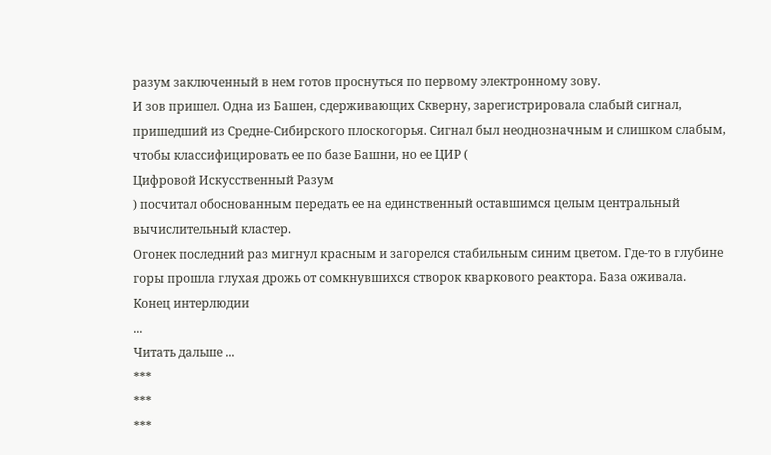разум заключенный в нем готов проснуться по первому электронному зову.
И зов пришел. Одна из Башен, сдерживающих Скверну, зарегистрировала слабый сигнал, пришедший из Средне-Сибирского плоскогорья. Сигнал был неоднозначным и слишком слабым, чтобы классифицировать ее по базе Башни, но ее ЦИР (
Цифровой Искусственный Разум
) посчитал обоснованным передать ее на единственный оставшимся целым центральный вычислительный кластер.
Огонек последний раз мигнул красным и загорелся стабильным синим цветом. Где-то в глубине горы прошла глухая дрожь от сомкнувшихся створок кваркового реактора. База оживала.
Конец интерлюдии
...
Читать дальше ...
***
***
***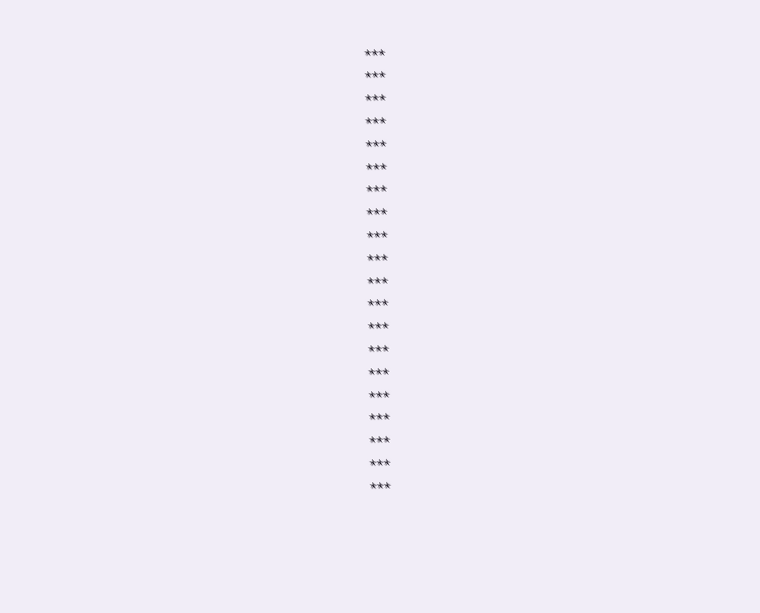***
***
***
***
***
***
***
***
***
***
***
***
***
***
***
***
***
***
***
***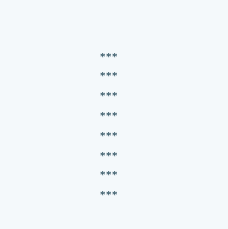***
***
***
***
***
***
***
***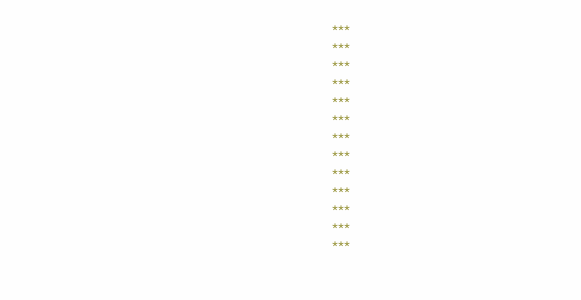***
***
***
***
***
***
***
***
***
***
***
***
***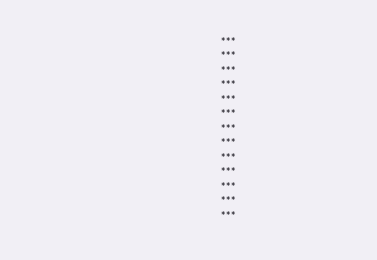***
***
***
***
***
***
***
***
***
***
***
***
***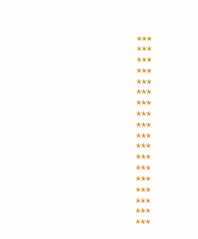***
***
***
***
***
***
***
***
***
***
***
***
***
***
***
***
***
***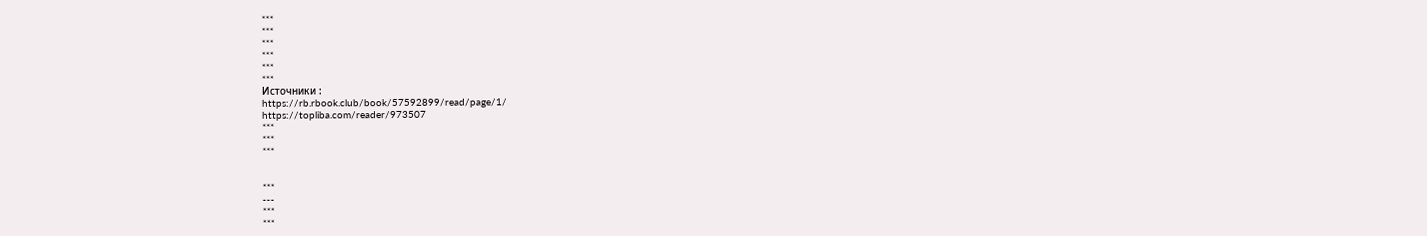***
***
***
***
***
***
Источники :
https://rb.rbook.club/book/57592899/read/page/1/
https://topliba.com/reader/973507
***
***
***


***
---
***
***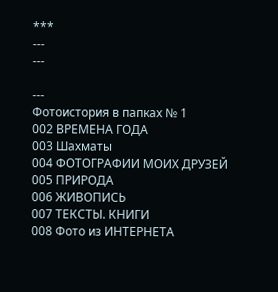***
---
---

---
Фотоистория в папках № 1
002 ВРЕМЕНА ГОДА
003 Шахматы
004 ФОТОГРАФИИ МОИХ ДРУЗЕЙ
005 ПРИРОДА
006 ЖИВОПИСЬ
007 ТЕКСТЫ. КНИГИ
008 Фото из ИНТЕРНЕТА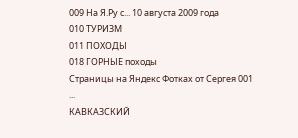009 На Я.Ру с... 10 августа 2009 года
010 ТУРИЗМ
011 ПОХОДЫ
018 ГОРНЫЕ походы
Страницы на Яндекс Фотках от Сергея 001
...
КАВКАЗСКИЙ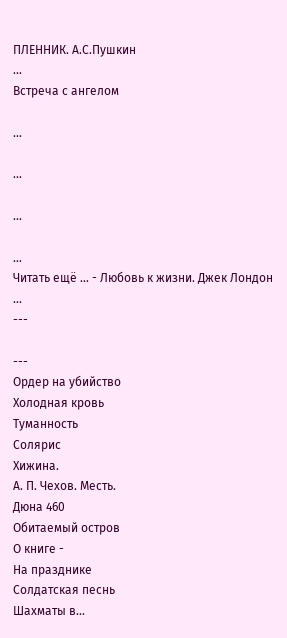ПЛЕННИК. А.С.Пушкин
...
Встреча с ангелом

...

...

...

...
Читать ещё ... - Любовь к жизни. Джек Лондон
...
---

---
Ордер на убийство
Холодная кровь
Туманность
Солярис
Хижина.
А. П. Чехов. Месть.
Дюна 460
Обитаемый остров
О книге -
На празднике
Солдатская песнь
Шахматы в...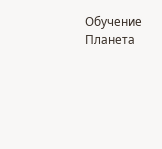Обучение
Планета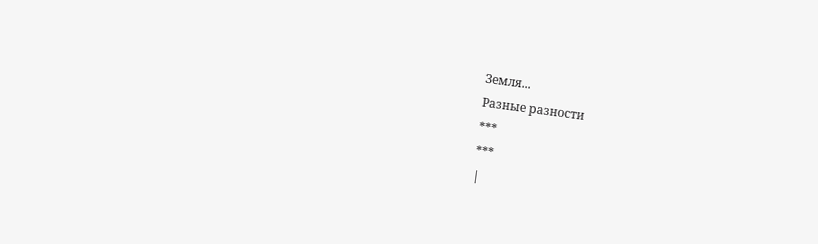Земля...
Разные разности
***
***
|